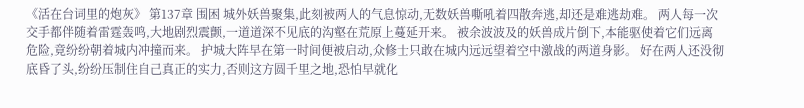《活在台词里的炮灰》 第137章 围困 城外妖兽聚集,此刻被两人的气息惊动,无数妖兽嘶吼着四散奔逃,却还是难逃劫难。 两人每一次交手都伴随着雷霆轰鸣,大地剧烈震颤,一道道深不见底的沟壑在荒原上蔓延开来。 被余波波及的妖兽成片倒下,本能驱使着它们远离危险,竟纷纷朝着城内冲撞而来。 护城大阵早在第一时间便被启动,众修士只敢在城内远远望着空中激战的两道身影。 好在两人还没彻底昏了头,纷纷压制住自己真正的实力,否则这方圆千里之地,恐怕早就化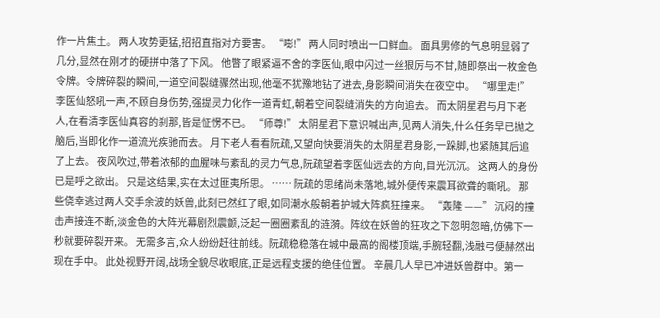作一片焦土。 两人攻势更猛,招招直指对方要害。 “嘭!” 两人同时喷出一口鲜血。 面具男修的气息明显弱了几分,显然在刚才的硬拼中落了下风。 他瞥了眼紧逼不舍的李医仙,眼中闪过一丝狠厉与不甘,随即祭出一枚金色令牌。令牌碎裂的瞬间,一道空间裂缝骤然出现,他毫不犹豫地钻了进去,身影瞬间消失在夜空中。 “哪里走!” 李医仙怒吼一声,不顾自身伤势,强提灵力化作一道青虹,朝着空间裂缝消失的方向追去。 而太阴星君与月下老人,在看清李医仙真容的刹那,皆是怔愣不已。 “师尊!” 太阴星君下意识喊出声,见两人消失,什么任务早已抛之脑后,当即化作一道流光疾驰而去。 月下老人看看阮疏,又望向快要消失的太阴星君身影,一跺脚,也紧随其后追了上去。 夜风吹过,带着浓郁的血腥味与紊乱的灵力气息,阮疏望着李医仙远去的方向,目光沉沉。 这两人的身份已是呼之欲出。 只是这结果,实在太过匪夷所思。 …… 阮疏的思绪尚未落地,城外便传来震耳欲聋的嘶吼。 那些侥幸逃过两人交手余波的妖兽,此刻已然红了眼,如同潮水般朝着护城大阵疯狂撞来。 “轰隆 ——” 沉闷的撞击声接连不断,淡金色的大阵光幕剧烈震颤,泛起一圈圈紊乱的涟漪。阵纹在妖兽的狂攻之下忽明忽暗,仿佛下一秒就要碎裂开来。 无需多言,众人纷纷赶往前线。阮疏稳稳落在城中最高的阁楼顶端,手腕轻翻,浅融弓便赫然出现在手中。 此处视野开阔,战场全貌尽收眼底,正是远程支援的绝佳位置。 辛晨几人早已冲进妖兽群中。第一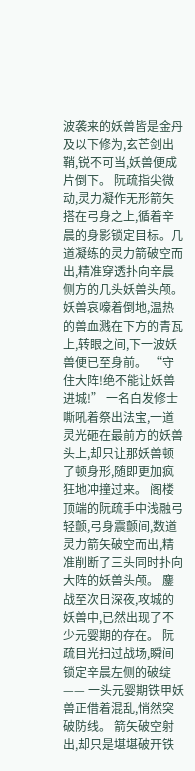波袭来的妖兽皆是金丹及以下修为,玄芒剑出鞘,锐不可当,妖兽便成片倒下。 阮疏指尖微动,灵力凝作无形箭矢搭在弓身之上,循着辛晨的身影锁定目标。几道凝练的灵力箭破空而出,精准穿透扑向辛晨侧方的几头妖兽头颅。 妖兽哀嚎着倒地,温热的兽血溅在下方的青瓦上,转眼之间,下一波妖兽便已至身前。 “守住大阵!绝不能让妖兽进城!” 一名白发修士嘶吼着祭出法宝,一道灵光砸在最前方的妖兽头上,却只让那妖兽顿了顿身形,随即更加疯狂地冲撞过来。 阁楼顶端的阮疏手中浅融弓轻颤,弓身震颤间,数道灵力箭矢破空而出,精准削断了三头同时扑向大阵的妖兽头颅。 鏖战至次日深夜,攻城的妖兽中,已然出现了不少元婴期的存在。 阮疏目光扫过战场,瞬间锁定辛晨左侧的破绽 —— 一头元婴期铁甲妖兽正借着混乱,悄然突破防线。 箭矢破空射出,却只是堪堪破开铁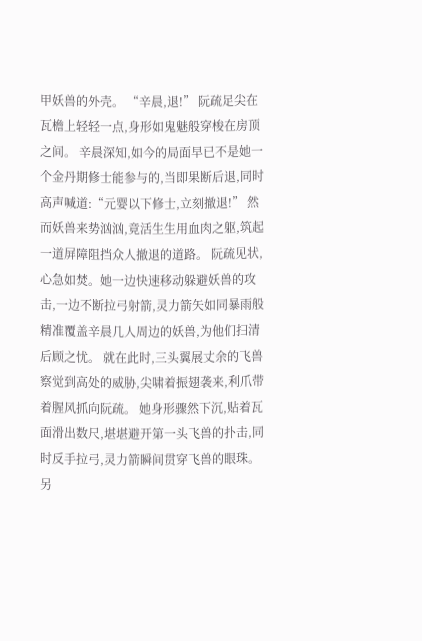甲妖兽的外壳。 “辛晨,退!” 阮疏足尖在瓦檐上轻轻一点,身形如鬼魅般穿梭在房顶之间。 辛晨深知,如今的局面早已不是她一个金丹期修士能参与的,当即果断后退,同时高声喊道:“元婴以下修士,立刻撤退!” 然而妖兽来势汹汹,竟活生生用血肉之躯,筑起一道屏障阻挡众人撤退的道路。 阮疏见状,心急如焚。她一边快速移动躲避妖兽的攻击,一边不断拉弓射箭,灵力箭矢如同暴雨般精准覆盖辛晨几人周边的妖兽,为他们扫清后顾之忧。 就在此时,三头翼展丈余的飞兽察觉到高处的威胁,尖啸着振翅袭来,利爪带着腥风抓向阮疏。 她身形骤然下沉,贴着瓦面滑出数尺,堪堪避开第一头飞兽的扑击,同时反手拉弓,灵力箭瞬间贯穿飞兽的眼珠。 另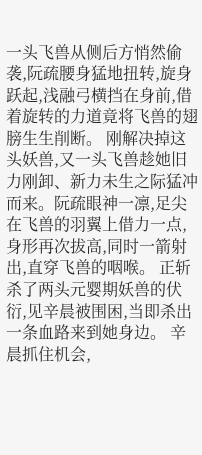一头飞兽从侧后方悄然偷袭,阮疏腰身猛地扭转,旋身跃起,浅融弓横挡在身前,借着旋转的力道竟将飞兽的翅膀生生削断。 刚解决掉这头妖兽,又一头飞兽趁她旧力刚卸、新力未生之际猛冲而来。阮疏眼神一凛,足尖在飞兽的羽翼上借力一点,身形再次拔高,同时一箭射出,直穿飞兽的咽喉。 正斩杀了两头元婴期妖兽的伏衍,见辛晨被围困,当即杀出一条血路来到她身边。 辛晨抓住机会,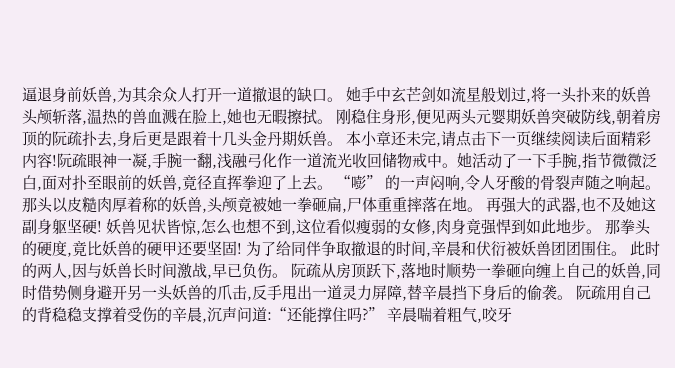逼退身前妖兽,为其余众人打开一道撤退的缺口。 她手中玄芒剑如流星般划过,将一头扑来的妖兽头颅斩落,温热的兽血溅在脸上,她也无暇擦拭。 刚稳住身形,便见两头元婴期妖兽突破防线,朝着房顶的阮疏扑去,身后更是跟着十几头金丹期妖兽。 本小章还未完,请点击下一页继续阅读后面精彩内容!阮疏眼神一凝,手腕一翻,浅融弓化作一道流光收回储物戒中。她活动了一下手腕,指节微微泛白,面对扑至眼前的妖兽,竟径直挥拳迎了上去。 “嘭” 的一声闷响,令人牙酸的骨裂声随之响起。那头以皮糙肉厚着称的妖兽,头颅竟被她一拳砸扁,尸体重重摔落在地。 再强大的武器,也不及她这副身躯坚硬! 妖兽见状皆惊,怎么也想不到,这位看似瘦弱的女修,肉身竟强悍到如此地步。 那拳头的硬度,竟比妖兽的硬甲还要坚固! 为了给同伴争取撤退的时间,辛晨和伏衍被妖兽团团围住。 此时的两人,因与妖兽长时间激战,早已负伤。 阮疏从房顶跃下,落地时顺势一拳砸向缠上自己的妖兽,同时借势侧身避开另一头妖兽的爪击,反手甩出一道灵力屏障,替辛晨挡下身后的偷袭。 阮疏用自己的背稳稳支撑着受伤的辛晨,沉声问道:“还能撑住吗?” 辛晨喘着粗气,咬牙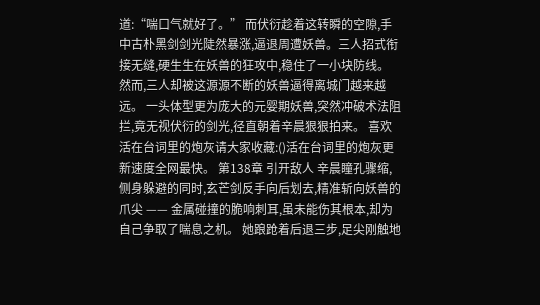道:“喘口气就好了。” 而伏衍趁着这转瞬的空隙,手中古朴黑剑剑光陡然暴涨,逼退周遭妖兽。三人招式衔接无缝,硬生生在妖兽的狂攻中,稳住了一小块防线。 然而,三人却被这源源不断的妖兽逼得离城门越来越远。 一头体型更为庞大的元婴期妖兽,突然冲破术法阻拦,竟无视伏衍的剑光,径直朝着辛晨狠狠拍来。 喜欢活在台词里的炮灰请大家收藏:()活在台词里的炮灰更新速度全网最快。 第138章 引开敌人 辛晨瞳孔骤缩,侧身躲避的同时,玄芒剑反手向后划去,精准斩向妖兽的爪尖 —— 金属碰撞的脆响刺耳,虽未能伤其根本,却为自己争取了喘息之机。 她踉跄着后退三步,足尖刚触地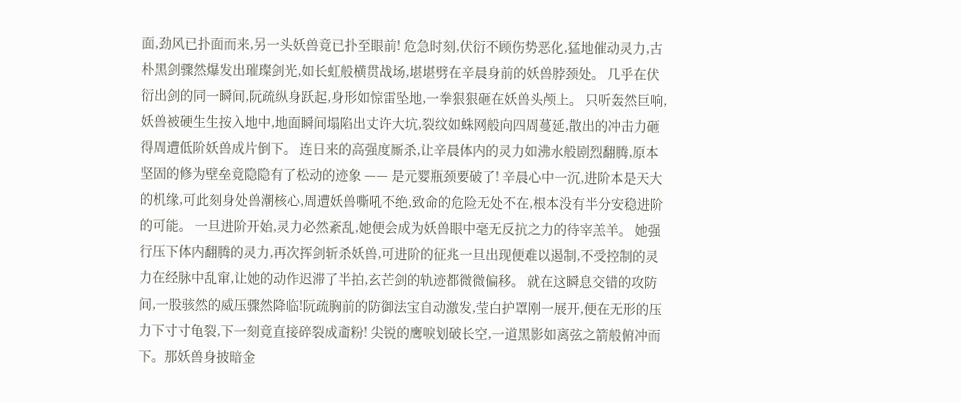面,劲风已扑面而来,另一头妖兽竟已扑至眼前! 危急时刻,伏衍不顾伤势恶化,猛地催动灵力,古朴黑剑骤然爆发出璀璨剑光,如长虹般横贯战场,堪堪劈在辛晨身前的妖兽脖颈处。 几乎在伏衍出剑的同一瞬间,阮疏纵身跃起,身形如惊雷坠地,一拳狠狠砸在妖兽头颅上。 只听轰然巨响,妖兽被硬生生按入地中,地面瞬间塌陷出丈许大坑,裂纹如蛛网般向四周蔓延,散出的冲击力砸得周遭低阶妖兽成片倒下。 连日来的高强度厮杀,让辛晨体内的灵力如沸水般剧烈翻腾,原本坚固的修为壁垒竟隐隐有了松动的迹象 —— 是元婴瓶颈要破了! 辛晨心中一沉,进阶本是天大的机缘,可此刻身处兽潮核心,周遭妖兽嘶吼不绝,致命的危险无处不在,根本没有半分安稳进阶的可能。 一旦进阶开始,灵力必然紊乱,她便会成为妖兽眼中毫无反抗之力的待宰羔羊。 她强行压下体内翻腾的灵力,再次挥剑斩杀妖兽,可进阶的征兆一旦出现便难以遏制,不受控制的灵力在经脉中乱窜,让她的动作迟滞了半拍,玄芒剑的轨迹都微微偏移。 就在这瞬息交错的攻防间,一股骇然的威压骤然降临!阮疏胸前的防御法宝自动激发,莹白护罩刚一展开,便在无形的压力下寸寸龟裂,下一刻竟直接碎裂成齑粉! 尖锐的鹰唳划破长空,一道黑影如离弦之箭般俯冲而下。那妖兽身披暗金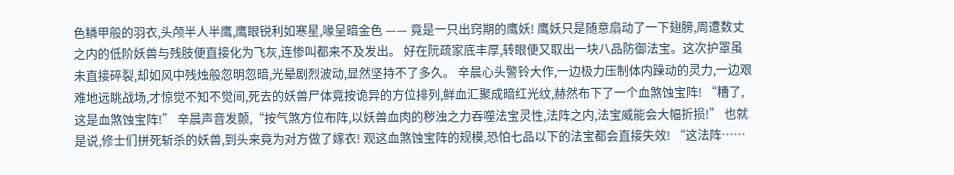色鳞甲般的羽衣,头颅半人半鹰,鹰眼锐利如寒星,喙呈暗金色 —— 竟是一只出窍期的鹰妖! 鹰妖只是随意扇动了一下翅膀,周遭数丈之内的低阶妖兽与残肢便直接化为飞灰,连惨叫都来不及发出。 好在阮疏家底丰厚,转眼便又取出一块八品防御法宝。这次护罩虽未直接碎裂,却如风中残烛般忽明忽暗,光晕剧烈波动,显然坚持不了多久。 辛晨心头警铃大作,一边极力压制体内躁动的灵力,一边艰难地远眺战场,才惊觉不知不觉间,死去的妖兽尸体竟按诡异的方位排列,鲜血汇聚成暗红光纹,赫然布下了一个血煞蚀宝阵! “糟了,这是血煞蚀宝阵!” 辛晨声音发颤,“按气煞方位布阵,以妖兽血肉的秽浊之力吞噬法宝灵性,法阵之内,法宝威能会大幅折损!” 也就是说,修士们拼死斩杀的妖兽,到头来竟为对方做了嫁衣! 观这血煞蚀宝阵的规模,恐怕七品以下的法宝都会直接失效! “这法阵……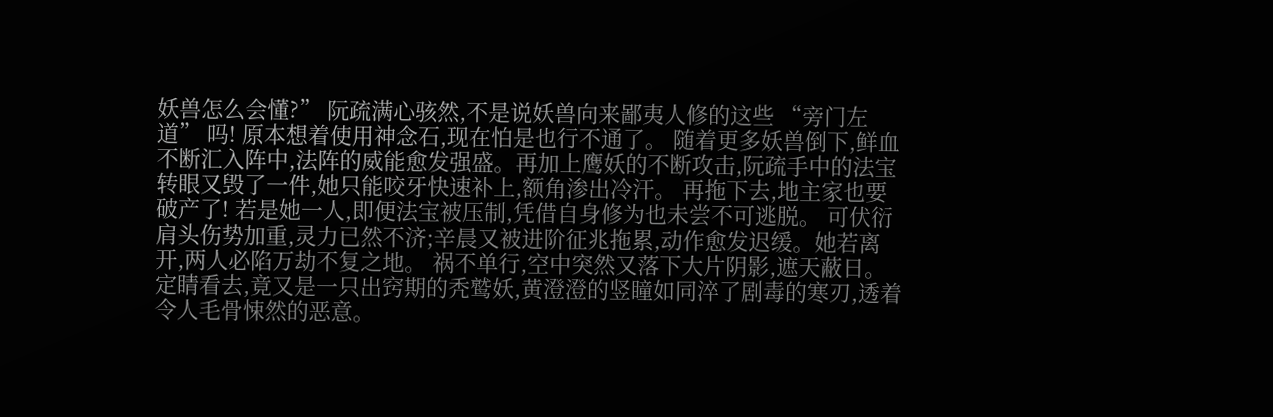妖兽怎么会懂?” 阮疏满心骇然,不是说妖兽向来鄙夷人修的这些 “旁门左道” 吗! 原本想着使用神念石,现在怕是也行不通了。 随着更多妖兽倒下,鲜血不断汇入阵中,法阵的威能愈发强盛。再加上鹰妖的不断攻击,阮疏手中的法宝转眼又毁了一件,她只能咬牙快速补上,额角渗出冷汗。 再拖下去,地主家也要破产了! 若是她一人,即便法宝被压制,凭借自身修为也未尝不可逃脱。 可伏衍肩头伤势加重,灵力已然不济;辛晨又被进阶征兆拖累,动作愈发迟缓。她若离开,两人必陷万劫不复之地。 祸不单行,空中突然又落下大片阴影,遮天蔽日。定睛看去,竟又是一只出窍期的秃鹫妖,黄澄澄的竖瞳如同淬了剧毒的寒刃,透着令人毛骨悚然的恶意。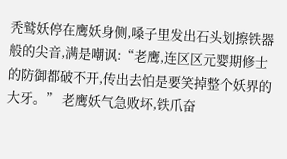秃鹫妖停在鹰妖身侧,嗓子里发出石头划擦铁器般的尖音,满是嘲讽:“老鹰,连区区元婴期修士的防御都破不开,传出去怕是要笑掉整个妖界的大牙。” 老鹰妖气急败坏,铁爪奋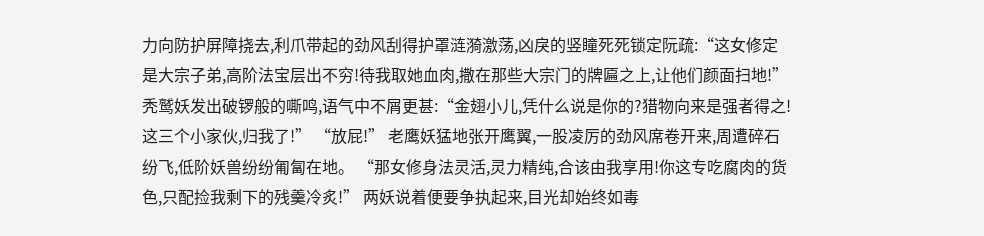力向防护屏障挠去,利爪带起的劲风刮得护罩涟漪激荡,凶戾的竖瞳死死锁定阮疏:“这女修定是大宗子弟,高阶法宝层出不穷!待我取她血肉,撒在那些大宗门的牌匾之上,让他们颜面扫地!” 秃鹫妖发出破锣般的嘶鸣,语气中不屑更甚:“金翅小儿,凭什么说是你的?猎物向来是强者得之!这三个小家伙,归我了!” “放屁!” 老鹰妖猛地张开鹰翼,一股凌厉的劲风席卷开来,周遭碎石纷飞,低阶妖兽纷纷匍匐在地。 “那女修身法灵活,灵力精纯,合该由我享用!你这专吃腐肉的货色,只配捡我剩下的残羹冷炙!” 两妖说着便要争执起来,目光却始终如毒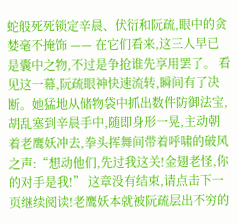蛇般死死锁定辛晨、伏衍和阮疏,眼中的贪婪毫不掩饰 —— 在它们看来,这三人早已是囊中之物,不过是争抢谁先享用罢了。 看见这一幕,阮疏眼神快速流转,瞬间有了决断。她猛地从储物袋中抓出数件防御法宝,胡乱塞到辛晨手中,随即身形一晃,主动朝着老鹰妖冲去,拳头挥舞间带着呼啸的破风之声:“想动他们,先过我这关!金翅老怪,你的对手是我!” 这章没有结束,请点击下一页继续阅读!老鹰妖本就被阮疏层出不穷的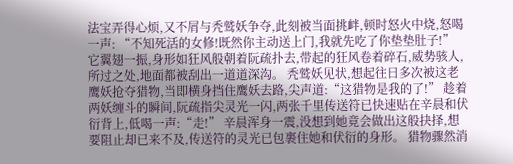法宝弄得心烦,又不屑与秃鹫妖争夺,此刻被当面挑衅,顿时怒火中烧,怒喝一声: “不知死活的女修!既然你主动送上门,我就先吃了你垫垫肚子!” 它翼翅一振,身形如狂风般朝着阮疏扑去,带起的狂风卷着碎石,威势骇人,所过之处,地面都被刮出一道道深沟。 秃鹫妖见状,想起往日多次被这老鹰妖抢夺猎物,当即横身挡住鹰妖去路,尖声道:“这猎物是我的了!” 趁着两妖缠斗的瞬间,阮疏指尖灵光一闪,两张千里传送符已快速贴在辛晨和伏衍背上,低喝一声:“走!” 辛晨浑身一震,没想到她竟会做出这般抉择,想要阻止却已来不及,传送符的灵光已包裹住她和伏衍的身形。 猎物骤然消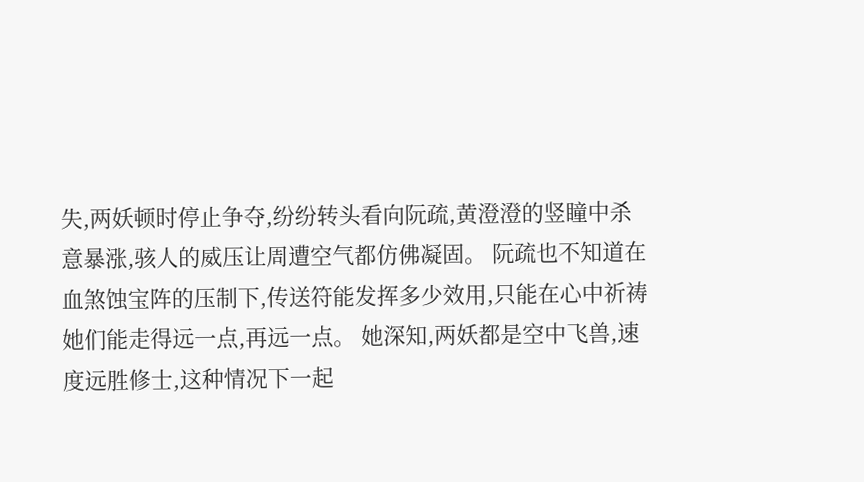失,两妖顿时停止争夺,纷纷转头看向阮疏,黄澄澄的竖瞳中杀意暴涨,骇人的威压让周遭空气都仿佛凝固。 阮疏也不知道在血煞蚀宝阵的压制下,传送符能发挥多少效用,只能在心中祈祷她们能走得远一点,再远一点。 她深知,两妖都是空中飞兽,速度远胜修士,这种情况下一起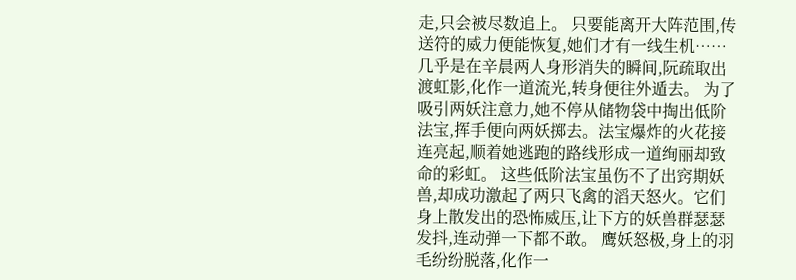走,只会被尽数追上。 只要能离开大阵范围,传送符的威力便能恢复,她们才有一线生机…… 几乎是在辛晨两人身形消失的瞬间,阮疏取出渡虹影,化作一道流光,转身便往外遁去。 为了吸引两妖注意力,她不停从储物袋中掏出低阶法宝,挥手便向两妖掷去。法宝爆炸的火花接连亮起,顺着她逃跑的路线形成一道绚丽却致命的彩虹。 这些低阶法宝虽伤不了出窍期妖兽,却成功激起了两只飞禽的滔天怒火。它们身上散发出的恐怖威压,让下方的妖兽群瑟瑟发抖,连动弹一下都不敢。 鹰妖怒极,身上的羽毛纷纷脱落,化作一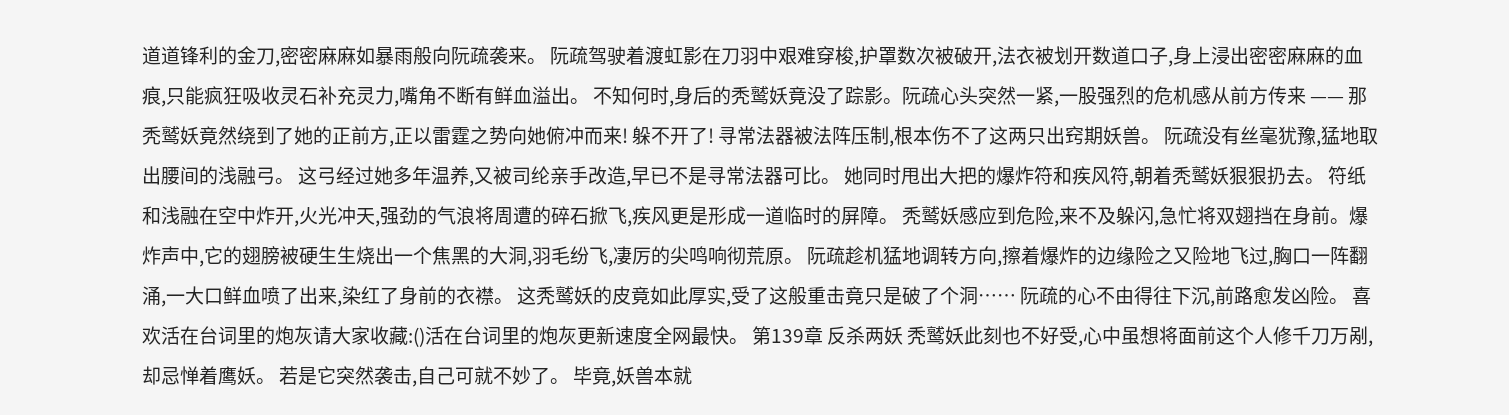道道锋利的金刀,密密麻麻如暴雨般向阮疏袭来。 阮疏驾驶着渡虹影在刀羽中艰难穿梭,护罩数次被破开,法衣被划开数道口子,身上浸出密密麻麻的血痕,只能疯狂吸收灵石补充灵力,嘴角不断有鲜血溢出。 不知何时,身后的秃鹫妖竟没了踪影。阮疏心头突然一紧,一股强烈的危机感从前方传来 —— 那秃鹫妖竟然绕到了她的正前方,正以雷霆之势向她俯冲而来! 躲不开了! 寻常法器被法阵压制,根本伤不了这两只出窍期妖兽。 阮疏没有丝毫犹豫,猛地取出腰间的浅融弓。 这弓经过她多年温养,又被司纶亲手改造,早已不是寻常法器可比。 她同时甩出大把的爆炸符和疾风符,朝着秃鹫妖狠狠扔去。 符纸和浅融在空中炸开,火光冲天,强劲的气浪将周遭的碎石掀飞,疾风更是形成一道临时的屏障。 秃鹫妖感应到危险,来不及躲闪,急忙将双翅挡在身前。爆炸声中,它的翅膀被硬生生烧出一个焦黑的大洞,羽毛纷飞,凄厉的尖鸣响彻荒原。 阮疏趁机猛地调转方向,擦着爆炸的边缘险之又险地飞过,胸口一阵翻涌,一大口鲜血喷了出来,染红了身前的衣襟。 这秃鹫妖的皮竟如此厚实,受了这般重击竟只是破了个洞…… 阮疏的心不由得往下沉,前路愈发凶险。 喜欢活在台词里的炮灰请大家收藏:()活在台词里的炮灰更新速度全网最快。 第139章 反杀两妖 秃鹫妖此刻也不好受,心中虽想将面前这个人修千刀万剐,却忌惮着鹰妖。 若是它突然袭击,自己可就不妙了。 毕竟,妖兽本就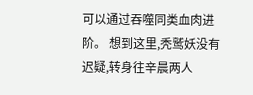可以通过吞噬同类血肉进阶。 想到这里,秃鹫妖没有迟疑,转身往辛晨两人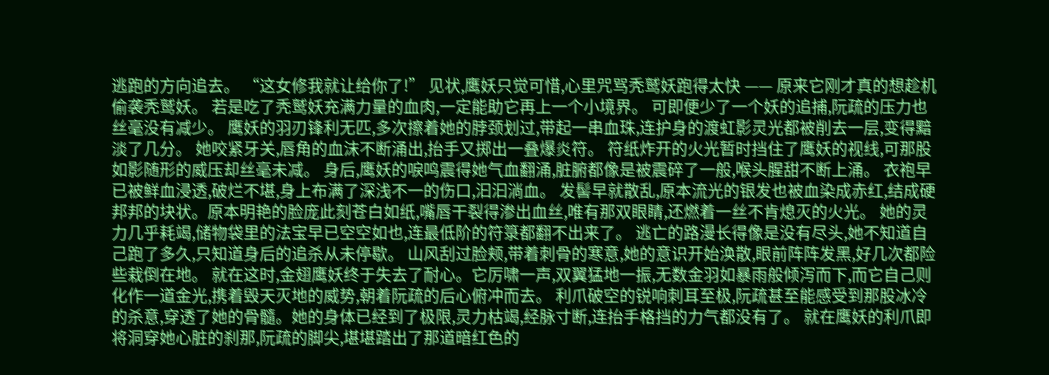逃跑的方向追去。 “这女修我就让给你了!” 见状,鹰妖只觉可惜,心里咒骂秃鹫妖跑得太快 —— 原来它刚才真的想趁机偷袭秃鹫妖。 若是吃了秃鹫妖充满力量的血肉,一定能助它再上一个小境界。 可即便少了一个妖的追捕,阮疏的压力也丝毫没有减少。 鹰妖的羽刃锋利无匹,多次擦着她的脖颈划过,带起一串血珠,连护身的渡虹影灵光都被削去一层,变得黯淡了几分。 她咬紧牙关,唇角的血沫不断涌出,抬手又掷出一叠爆炎符。 符纸炸开的火光暂时挡住了鹰妖的视线,可那股如影随形的威压却丝毫未减。 身后,鹰妖的唳鸣震得她气血翻涌,脏腑都像是被震碎了一般,喉头腥甜不断上涌。 衣袍早已被鲜血浸透,破烂不堪,身上布满了深浅不一的伤口,汩汩淌血。 发髻早就散乱,原本流光的银发也被血染成赤红,结成硬邦邦的块状。原本明艳的脸庞此刻苍白如纸,嘴唇干裂得渗出血丝,唯有那双眼睛,还燃着一丝不肯熄灭的火光。 她的灵力几乎耗竭,储物袋里的法宝早已空空如也,连最低阶的符箓都翻不出来了。 逃亡的路漫长得像是没有尽头,她不知道自己跑了多久,只知道身后的追杀从未停歇。 山风刮过脸颊,带着刺骨的寒意,她的意识开始涣散,眼前阵阵发黑,好几次都险些栽倒在地。 就在这时,金翅鹰妖终于失去了耐心。它厉啸一声,双翼猛地一振,无数金羽如暴雨般倾泻而下,而它自己则化作一道金光,携着毁天灭地的威势,朝着阮疏的后心俯冲而去。 利爪破空的锐响刺耳至极,阮疏甚至能感受到那股冰冷的杀意,穿透了她的骨髓。她的身体已经到了极限,灵力枯竭,经脉寸断,连抬手格挡的力气都没有了。 就在鹰妖的利爪即将洞穿她心脏的刹那,阮疏的脚尖,堪堪踏出了那道暗红色的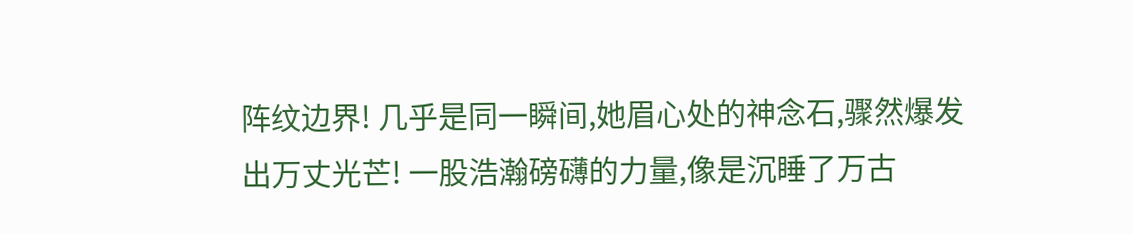阵纹边界! 几乎是同一瞬间,她眉心处的神念石,骤然爆发出万丈光芒! 一股浩瀚磅礴的力量,像是沉睡了万古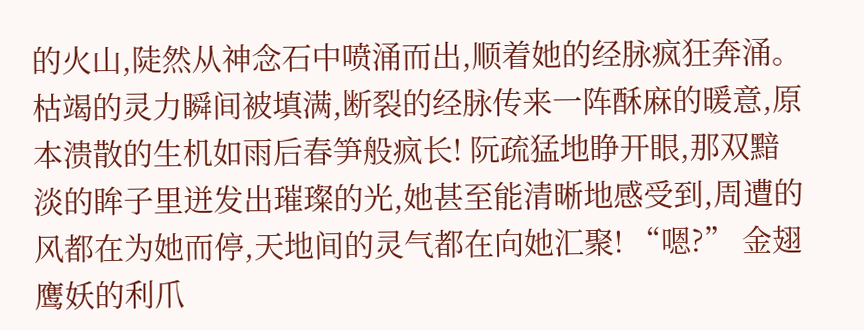的火山,陡然从神念石中喷涌而出,顺着她的经脉疯狂奔涌。枯竭的灵力瞬间被填满,断裂的经脉传来一阵酥麻的暖意,原本溃散的生机如雨后春笋般疯长! 阮疏猛地睁开眼,那双黯淡的眸子里迸发出璀璨的光,她甚至能清晰地感受到,周遭的风都在为她而停,天地间的灵气都在向她汇聚! “嗯?” 金翅鹰妖的利爪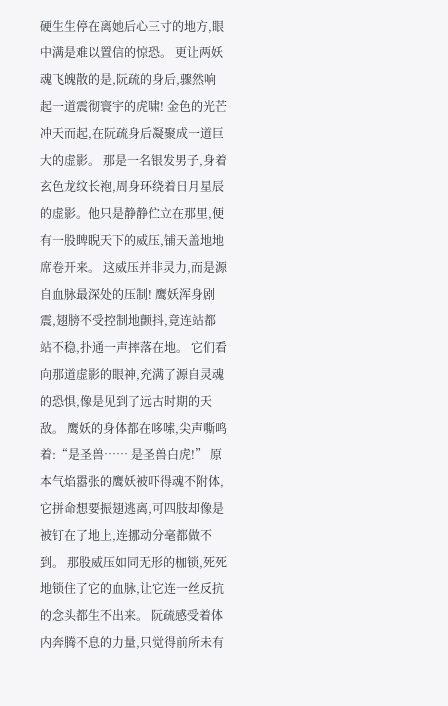硬生生停在离她后心三寸的地方,眼中满是难以置信的惊恐。 更让两妖魂飞魄散的是,阮疏的身后,骤然响起一道震彻寰宇的虎啸! 金色的光芒冲天而起,在阮疏身后凝聚成一道巨大的虚影。 那是一名银发男子,身着玄色龙纹长袍,周身环绕着日月星辰的虚影。他只是静静伫立在那里,便有一股睥睨天下的威压,铺天盖地地席卷开来。 这威压并非灵力,而是源自血脉最深处的压制! 鹰妖浑身剧震,翅膀不受控制地颤抖,竟连站都站不稳,扑通一声摔落在地。 它们看向那道虚影的眼神,充满了源自灵魂的恐惧,像是见到了远古时期的天敌。 鹰妖的身体都在哆嗦,尖声嘶鸣着:“是圣兽…… 是圣兽白虎!” 原本气焰嚣张的鹰妖被吓得魂不附体,它拼命想要振翅逃离,可四肢却像是被钉在了地上,连挪动分毫都做不到。 那股威压如同无形的枷锁,死死地锁住了它的血脉,让它连一丝反抗的念头都生不出来。 阮疏感受着体内奔腾不息的力量,只觉得前所未有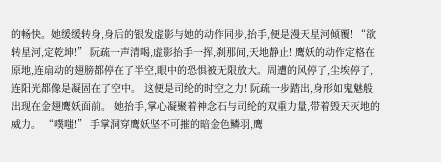的畅快。她缓缓转身,身后的银发虚影与她的动作同步,抬手,便是漫天星河倾覆! “欲转星河,定乾坤!” 阮疏一声清喝,虚影抬手一挥,刹那间,天地静止! 鹰妖的动作定格在原地,连扇动的翅膀都停在了半空,眼中的恐惧被无限放大。周遭的风停了,尘埃停了,连阳光都像是凝固在了空中。 这便是司纶的时空之力! 阮疏一步踏出,身形如鬼魅般出现在金翅鹰妖面前。 她抬手,掌心凝聚着神念石与司纶的双重力量,带着毁天灭地的威力。 “噗嗤!” 手掌洞穿鹰妖坚不可摧的暗金色鳞羽,鹰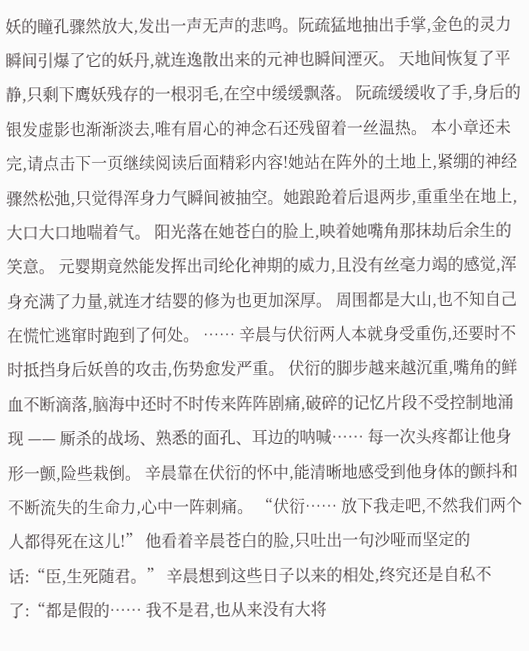妖的瞳孔骤然放大,发出一声无声的悲鸣。阮疏猛地抽出手掌,金色的灵力瞬间引爆了它的妖丹,就连逸散出来的元神也瞬间湮灭。 天地间恢复了平静,只剩下鹰妖残存的一根羽毛,在空中缓缓飘落。 阮疏缓缓收了手,身后的银发虚影也渐渐淡去,唯有眉心的神念石还残留着一丝温热。 本小章还未完,请点击下一页继续阅读后面精彩内容!她站在阵外的土地上,紧绷的神经骤然松弛,只觉得浑身力气瞬间被抽空。她踉跄着后退两步,重重坐在地上,大口大口地喘着气。 阳光落在她苍白的脸上,映着她嘴角那抹劫后余生的笑意。 元婴期竟然能发挥出司纶化神期的威力,且没有丝毫力竭的感觉,浑身充满了力量,就连才结婴的修为也更加深厚。 周围都是大山,也不知自己在慌忙逃窜时跑到了何处。 …… 辛晨与伏衍两人本就身受重伤,还要时不时抵挡身后妖兽的攻击,伤势愈发严重。 伏衍的脚步越来越沉重,嘴角的鲜血不断滴落,脑海中还时不时传来阵阵剧痛,破碎的记忆片段不受控制地涌现 —— 厮杀的战场、熟悉的面孔、耳边的呐喊…… 每一次头疼都让他身形一颤,险些栽倒。 辛晨靠在伏衍的怀中,能清晰地感受到他身体的颤抖和不断流失的生命力,心中一阵刺痛。 “伏衍…… 放下我走吧,不然我们两个人都得死在这儿!” 他看着辛晨苍白的脸,只吐出一句沙哑而坚定的话:“臣,生死随君。” 辛晨想到这些日子以来的相处,终究还是自私不了:“都是假的…… 我不是君,也从来没有大将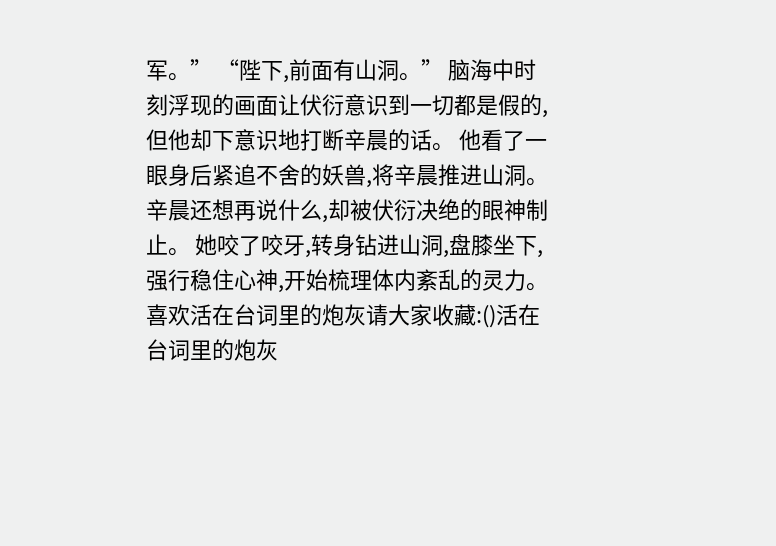军。” “陛下,前面有山洞。” 脑海中时刻浮现的画面让伏衍意识到一切都是假的,但他却下意识地打断辛晨的话。 他看了一眼身后紧追不舍的妖兽,将辛晨推进山洞。辛晨还想再说什么,却被伏衍决绝的眼神制止。 她咬了咬牙,转身钻进山洞,盘膝坐下,强行稳住心神,开始梳理体内紊乱的灵力。 喜欢活在台词里的炮灰请大家收藏:()活在台词里的炮灰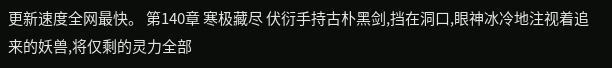更新速度全网最快。 第140章 寒极藏尽 伏衍手持古朴黑剑,挡在洞口,眼神冰冷地注视着追来的妖兽,将仅剩的灵力全部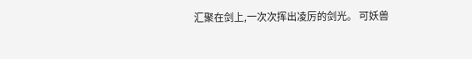汇聚在剑上,一次次挥出凌厉的剑光。 可妖兽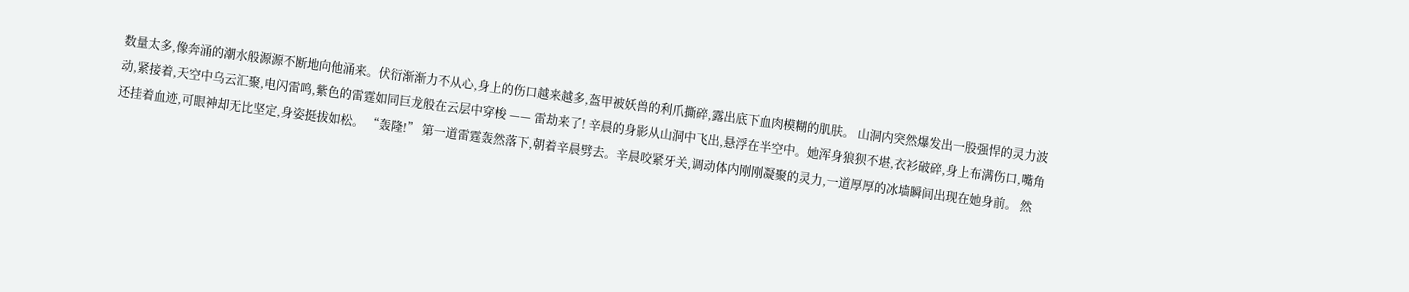数量太多,像奔涌的潮水般源源不断地向他涌来。伏衍渐渐力不从心,身上的伤口越来越多,盔甲被妖兽的利爪撕碎,露出底下血肉模糊的肌肤。 山洞内突然爆发出一股强悍的灵力波动,紧接着,天空中乌云汇聚,电闪雷鸣,紫色的雷霆如同巨龙般在云层中穿梭 —— 雷劫来了! 辛晨的身影从山洞中飞出,悬浮在半空中。她浑身狼狈不堪,衣衫破碎,身上布满伤口,嘴角还挂着血迹,可眼神却无比坚定,身姿挺拔如松。 “轰隆!” 第一道雷霆轰然落下,朝着辛晨劈去。辛晨咬紧牙关,调动体内刚刚凝聚的灵力,一道厚厚的冰墙瞬间出现在她身前。 然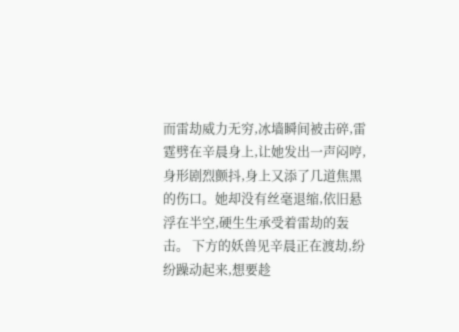而雷劫威力无穷,冰墙瞬间被击碎,雷霆劈在辛晨身上,让她发出一声闷哼,身形剧烈颤抖,身上又添了几道焦黑的伤口。她却没有丝毫退缩,依旧悬浮在半空,硬生生承受着雷劫的轰击。 下方的妖兽见辛晨正在渡劫,纷纷躁动起来,想要趁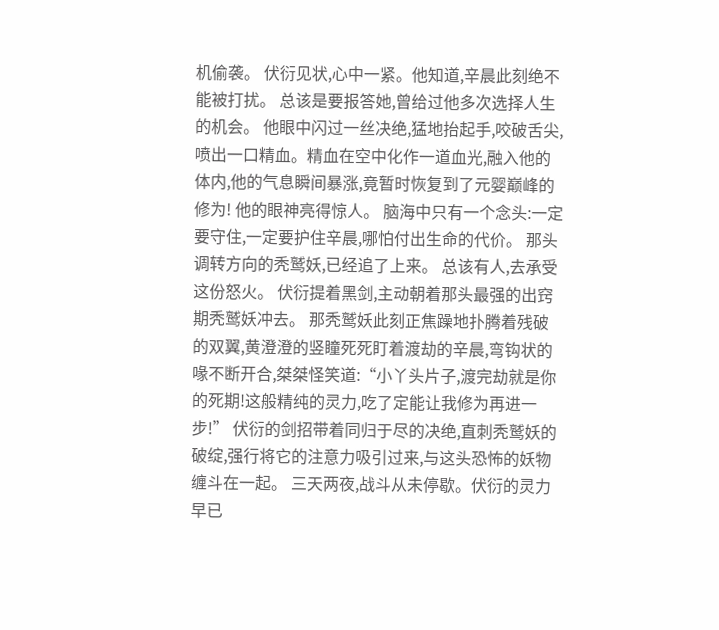机偷袭。 伏衍见状,心中一紧。他知道,辛晨此刻绝不能被打扰。 总该是要报答她,曾给过他多次选择人生的机会。 他眼中闪过一丝决绝,猛地抬起手,咬破舌尖,喷出一口精血。精血在空中化作一道血光,融入他的体内,他的气息瞬间暴涨,竟暂时恢复到了元婴巅峰的修为! 他的眼神亮得惊人。 脑海中只有一个念头:一定要守住,一定要护住辛晨,哪怕付出生命的代价。 那头调转方向的秃鹫妖,已经追了上来。 总该有人,去承受这份怒火。 伏衍提着黑剑,主动朝着那头最强的出窍期秃鹫妖冲去。 那秃鹫妖此刻正焦躁地扑腾着残破的双翼,黄澄澄的竖瞳死死盯着渡劫的辛晨,弯钩状的喙不断开合,桀桀怪笑道:“小丫头片子,渡完劫就是你的死期!这般精纯的灵力,吃了定能让我修为再进一步!” 伏衍的剑招带着同归于尽的决绝,直刺秃鹫妖的破绽,强行将它的注意力吸引过来,与这头恐怖的妖物缠斗在一起。 三天两夜,战斗从未停歇。伏衍的灵力早已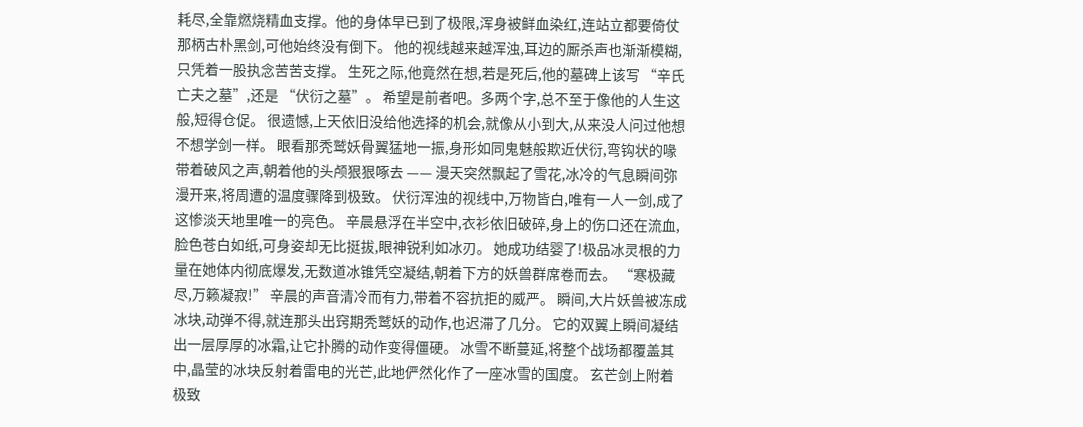耗尽,全靠燃烧精血支撑。他的身体早已到了极限,浑身被鲜血染红,连站立都要倚仗那柄古朴黑剑,可他始终没有倒下。 他的视线越来越浑浊,耳边的厮杀声也渐渐模糊,只凭着一股执念苦苦支撑。 生死之际,他竟然在想,若是死后,他的墓碑上该写 “辛氏亡夫之墓”,还是 “伏衍之墓”。 希望是前者吧。多两个字,总不至于像他的人生这般,短得仓促。 很遗憾,上天依旧没给他选择的机会,就像从小到大,从来没人问过他想不想学剑一样。 眼看那秃鹫妖骨翼猛地一振,身形如同鬼魅般欺近伏衍,弯钩状的喙带着破风之声,朝着他的头颅狠狠啄去 —— 漫天突然飘起了雪花,冰冷的气息瞬间弥漫开来,将周遭的温度骤降到极致。 伏衍浑浊的视线中,万物皆白,唯有一人一剑,成了这惨淡天地里唯一的亮色。 辛晨悬浮在半空中,衣衫依旧破碎,身上的伤口还在流血,脸色苍白如纸,可身姿却无比挺拔,眼神锐利如冰刃。 她成功结婴了!极品冰灵根的力量在她体内彻底爆发,无数道冰锥凭空凝结,朝着下方的妖兽群席卷而去。 “寒极藏尽,万籁凝寂!” 辛晨的声音清冷而有力,带着不容抗拒的威严。 瞬间,大片妖兽被冻成冰块,动弹不得,就连那头出窍期秃鹫妖的动作,也迟滞了几分。 它的双翼上瞬间凝结出一层厚厚的冰霜,让它扑腾的动作变得僵硬。 冰雪不断蔓延,将整个战场都覆盖其中,晶莹的冰块反射着雷电的光芒,此地俨然化作了一座冰雪的国度。 玄芒剑上附着极致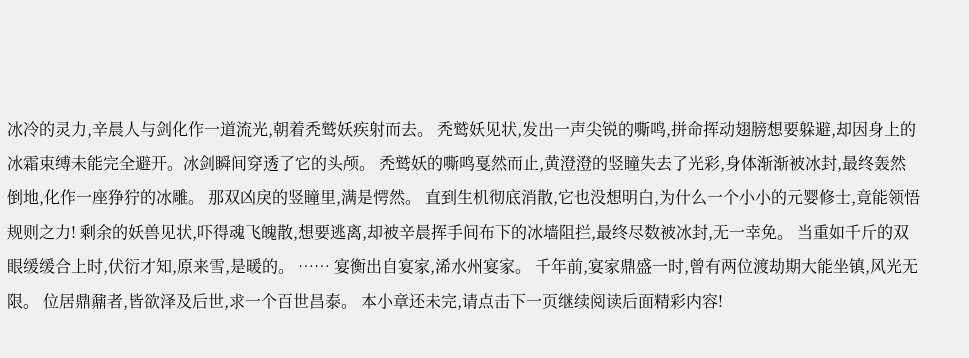冰冷的灵力,辛晨人与剑化作一道流光,朝着秃鹫妖疾射而去。 秃鹫妖见状,发出一声尖锐的嘶鸣,拼命挥动翅膀想要躲避,却因身上的冰霜束缚未能完全避开。冰剑瞬间穿透了它的头颅。 秃鹫妖的嘶鸣戛然而止,黄澄澄的竖瞳失去了光彩,身体渐渐被冰封,最终轰然倒地,化作一座狰狞的冰雕。 那双凶戾的竖瞳里,满是愕然。 直到生机彻底消散,它也没想明白,为什么一个小小的元婴修士,竟能领悟规则之力! 剩余的妖兽见状,吓得魂飞魄散,想要逃离,却被辛晨挥手间布下的冰墙阻拦,最终尽数被冰封,无一幸免。 当重如千斤的双眼缓缓合上时,伏衍才知,原来雪,是暖的。 …… 宴衡出自宴家,浠水州宴家。 千年前,宴家鼎盛一时,曾有两位渡劫期大能坐镇,风光无限。 位居鼎鼐者,皆欲泽及后世,求一个百世昌泰。 本小章还未完,请点击下一页继续阅读后面精彩内容!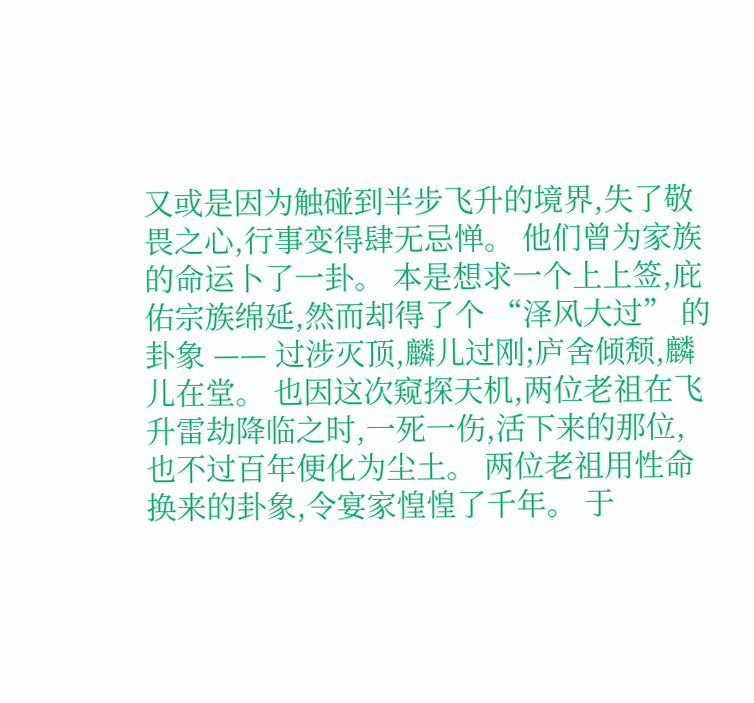又或是因为触碰到半步飞升的境界,失了敬畏之心,行事变得肆无忌惮。 他们曾为家族的命运卜了一卦。 本是想求一个上上签,庇佑宗族绵延,然而却得了个 “泽风大过” 的卦象 —— 过涉灭顶,麟儿过刚;庐舍倾颓,麟儿在堂。 也因这次窥探天机,两位老祖在飞升雷劫降临之时,一死一伤,活下来的那位,也不过百年便化为尘土。 两位老祖用性命换来的卦象,令宴家惶惶了千年。 于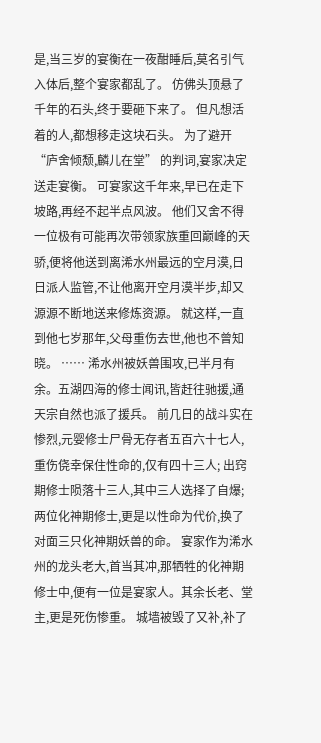是,当三岁的宴衡在一夜酣睡后,莫名引气入体后,整个宴家都乱了。 仿佛头顶悬了千年的石头,终于要砸下来了。 但凡想活着的人,都想移走这块石头。 为了避开 “庐舍倾颓,麟儿在堂” 的判词,宴家决定送走宴衡。 可宴家这千年来,早已在走下坡路,再经不起半点风波。 他们又舍不得一位极有可能再次带领家族重回巅峰的天骄,便将他送到离浠水州最远的空月漠,日日派人监管,不让他离开空月漠半步,却又源源不断地送来修炼资源。 就这样,一直到他七岁那年,父母重伤去世,他也不曾知晓。 …… 浠水州被妖兽围攻,已半月有余。五湖四海的修士闻讯,皆赶往驰援,通天宗自然也派了援兵。 前几日的战斗实在惨烈,元婴修士尸骨无存者五百六十七人,重伤侥幸保住性命的,仅有四十三人; 出窍期修士陨落十三人,其中三人选择了自爆; 两位化神期修士,更是以性命为代价,换了对面三只化神期妖兽的命。 宴家作为浠水州的龙头老大,首当其冲,那牺牲的化神期修士中,便有一位是宴家人。其余长老、堂主,更是死伤惨重。 城墙被毁了又补,补了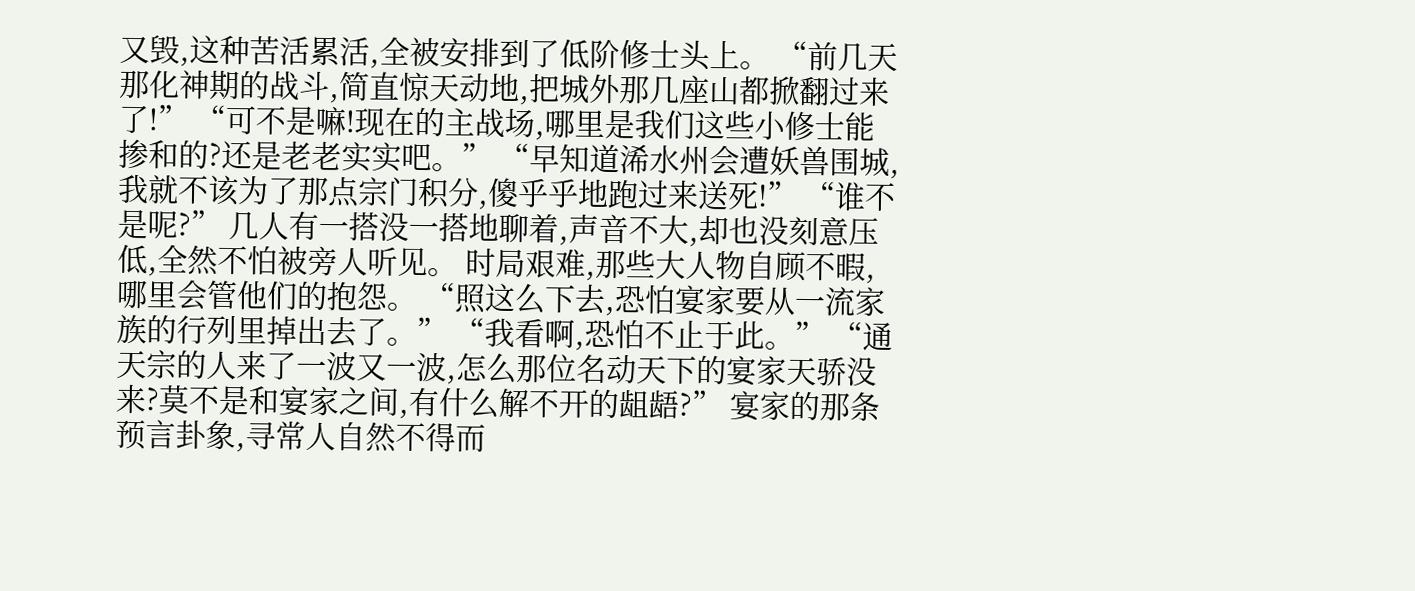又毁,这种苦活累活,全被安排到了低阶修士头上。 “前几天那化神期的战斗,简直惊天动地,把城外那几座山都掀翻过来了!” “可不是嘛!现在的主战场,哪里是我们这些小修士能掺和的?还是老老实实吧。” “早知道浠水州会遭妖兽围城,我就不该为了那点宗门积分,傻乎乎地跑过来送死!” “谁不是呢?” 几人有一搭没一搭地聊着,声音不大,却也没刻意压低,全然不怕被旁人听见。 时局艰难,那些大人物自顾不暇,哪里会管他们的抱怨。 “照这么下去,恐怕宴家要从一流家族的行列里掉出去了。” “我看啊,恐怕不止于此。” “通天宗的人来了一波又一波,怎么那位名动天下的宴家天骄没来?莫不是和宴家之间,有什么解不开的龃龉?” 宴家的那条预言卦象,寻常人自然不得而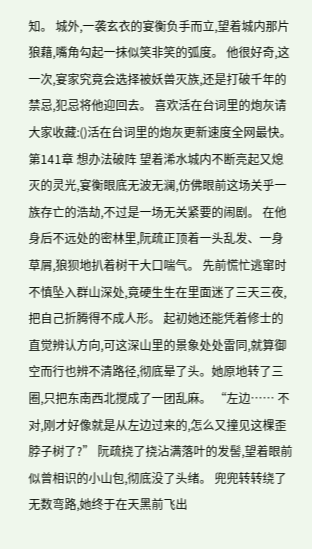知。 城外,一袭玄衣的宴衡负手而立,望着城内那片狼藉,嘴角勾起一抹似笑非笑的弧度。 他很好奇,这一次,宴家究竟会选择被妖兽灭族,还是打破千年的禁忌,犯忌将他迎回去。 喜欢活在台词里的炮灰请大家收藏:()活在台词里的炮灰更新速度全网最快。 第141章 想办法破阵 望着浠水城内不断亮起又熄灭的灵光,宴衡眼底无波无澜,仿佛眼前这场关乎一族存亡的浩劫,不过是一场无关紧要的闹剧。 在他身后不远处的密林里,阮疏正顶着一头乱发、一身草屑,狼狈地扒着树干大口喘气。 先前慌忙逃窜时不慎坠入群山深处,竟硬生生在里面迷了三天三夜,把自己折腾得不成人形。 起初她还能凭着修士的直觉辨认方向,可这深山里的景象处处雷同,就算御空而行也辨不清路径,彻底晕了头。她原地转了三圈,只把东南西北搅成了一团乱麻。 “左边…… 不对,刚才好像就是从左边过来的,怎么又撞见这棵歪脖子树了?” 阮疏挠了挠沾满落叶的发髻,望着眼前似曾相识的小山包,彻底没了头绪。 兜兜转转绕了无数弯路,她终于在天黑前飞出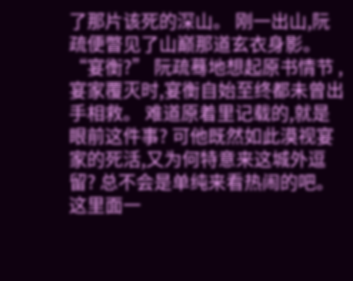了那片该死的深山。 刚一出山,阮疏便瞥见了山巅那道玄衣身影。 “宴衡?” 阮疏蓦地想起原书情节 ,宴家覆灭时,宴衡自始至终都未曾出手相救。 难道原着里记载的,就是眼前这件事? 可他既然如此漠视宴家的死活,又为何特意来这城外逗留? 总不会是单纯来看热闹的吧。 这里面一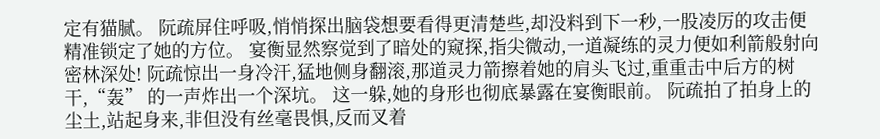定有猫腻。 阮疏屏住呼吸,悄悄探出脑袋想要看得更清楚些,却没料到下一秒,一股凌厉的攻击便精准锁定了她的方位。 宴衡显然察觉到了暗处的窥探,指尖微动,一道凝练的灵力便如利箭般射向密林深处! 阮疏惊出一身冷汗,猛地侧身翻滚,那道灵力箭擦着她的肩头飞过,重重击中后方的树干,“轰” 的一声炸出一个深坑。 这一躲,她的身形也彻底暴露在宴衡眼前。 阮疏拍了拍身上的尘土,站起身来,非但没有丝毫畏惧,反而叉着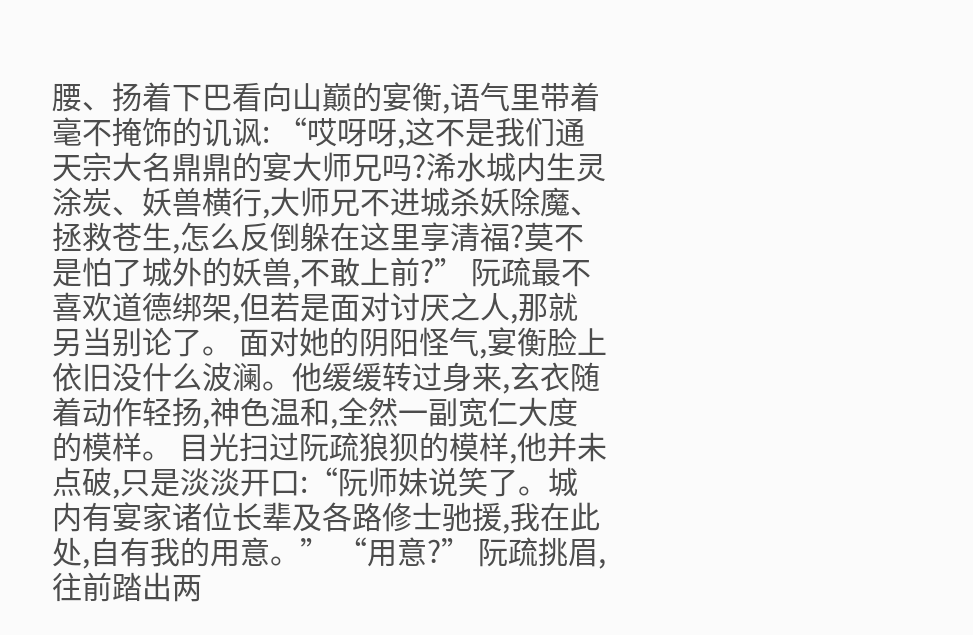腰、扬着下巴看向山巅的宴衡,语气里带着毫不掩饰的讥讽: “哎呀呀,这不是我们通天宗大名鼎鼎的宴大师兄吗?浠水城内生灵涂炭、妖兽横行,大师兄不进城杀妖除魔、拯救苍生,怎么反倒躲在这里享清福?莫不是怕了城外的妖兽,不敢上前?” 阮疏最不喜欢道德绑架,但若是面对讨厌之人,那就另当别论了。 面对她的阴阳怪气,宴衡脸上依旧没什么波澜。他缓缓转过身来,玄衣随着动作轻扬,神色温和,全然一副宽仁大度的模样。 目光扫过阮疏狼狈的模样,他并未点破,只是淡淡开口:“阮师妹说笑了。城内有宴家诸位长辈及各路修士驰援,我在此处,自有我的用意。” “用意?” 阮疏挑眉,往前踏出两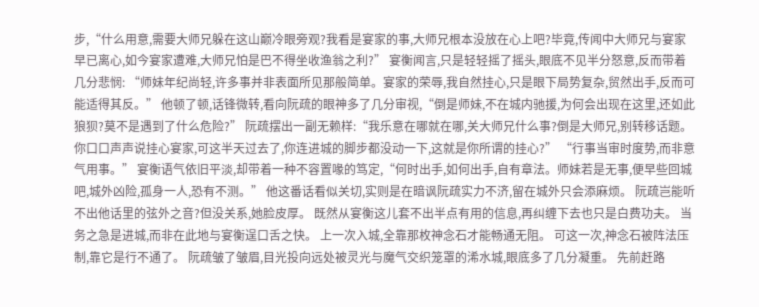步,“什么用意,需要大师兄躲在这山巅冷眼旁观?我看是宴家的事,大师兄根本没放在心上吧?毕竟,传闻中大师兄与宴家早已离心,如今宴家遭难,大师兄怕是巴不得坐收渔翁之利?” 宴衡闻言,只是轻轻摇了摇头,眼底不见半分怒意,反而带着几分悲悯: “师妹年纪尚轻,许多事并非表面所见那般简单。宴家的荣辱,我自然挂心,只是眼下局势复杂,贸然出手,反而可能适得其反。” 他顿了顿,话锋微转,看向阮疏的眼神多了几分审视,“倒是师妹,不在城内驰援,为何会出现在这里,还如此狼狈?莫不是遇到了什么危险?” 阮疏摆出一副无赖样:“我乐意在哪就在哪,关大师兄什么事?倒是大师兄,别转移话题。你口口声声说挂心宴家,可这半天过去了,你连进城的脚步都没动一下,这就是你所谓的挂心?” “行事当审时度势,而非意气用事。” 宴衡语气依旧平淡,却带着一种不容置喙的笃定,“何时出手,如何出手,自有章法。师妹若是无事,便早些回城吧,城外凶险,孤身一人,恐有不测。” 他这番话看似关切,实则是在暗讽阮疏实力不济,留在城外只会添麻烦。 阮疏岂能听不出他话里的弦外之音?但没关系,她脸皮厚。 既然从宴衡这儿套不出半点有用的信息,再纠缠下去也只是白费功夫。 当务之急是进城,而非在此地与宴衡逞口舌之快。 上一次入城,全靠那枚神念石才能畅通无阻。 可这一次,神念石被阵法压制,靠它是行不通了。 阮疏皱了皱眉,目光投向远处被灵光与魔气交织笼罩的浠水城,眼底多了几分凝重。 先前赶路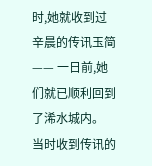时,她就收到过辛晨的传讯玉简 —— 一日前,她们就已顺利回到了浠水城内。 当时收到传讯的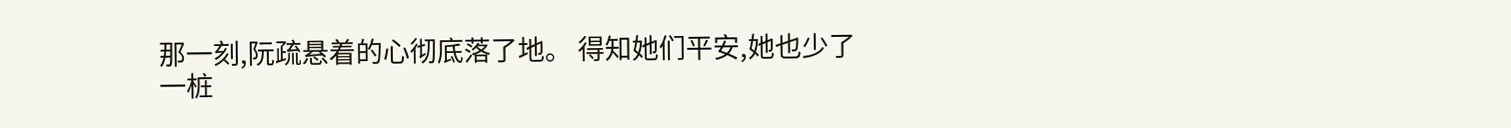那一刻,阮疏悬着的心彻底落了地。 得知她们平安,她也少了一桩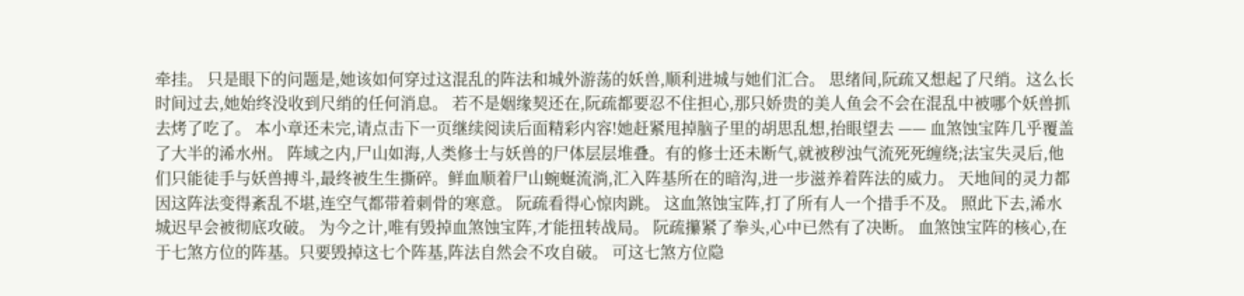牵挂。 只是眼下的问题是,她该如何穿过这混乱的阵法和城外游荡的妖兽,顺利进城与她们汇合。 思绪间,阮疏又想起了尺绡。这么长时间过去,她始终没收到尺绡的任何消息。 若不是姻缘契还在,阮疏都要忍不住担心,那只娇贵的美人鱼会不会在混乱中被哪个妖兽抓去烤了吃了。 本小章还未完,请点击下一页继续阅读后面精彩内容!她赶紧甩掉脑子里的胡思乱想,抬眼望去 —— 血煞蚀宝阵几乎覆盖了大半的浠水州。 阵域之内,尸山如海,人类修士与妖兽的尸体层层堆叠。有的修士还未断气,就被秽浊气流死死缠绕;法宝失灵后,他们只能徒手与妖兽搏斗,最终被生生撕碎。鲜血顺着尸山蜿蜒流淌,汇入阵基所在的暗沟,进一步滋养着阵法的威力。 天地间的灵力都因这阵法变得紊乱不堪,连空气都带着刺骨的寒意。 阮疏看得心惊肉跳。 这血煞蚀宝阵,打了所有人一个措手不及。 照此下去,浠水城迟早会被彻底攻破。 为今之计,唯有毁掉血煞蚀宝阵,才能扭转战局。 阮疏攥紧了拳头,心中已然有了决断。 血煞蚀宝阵的核心,在于七煞方位的阵基。只要毁掉这七个阵基,阵法自然会不攻自破。 可这七煞方位隐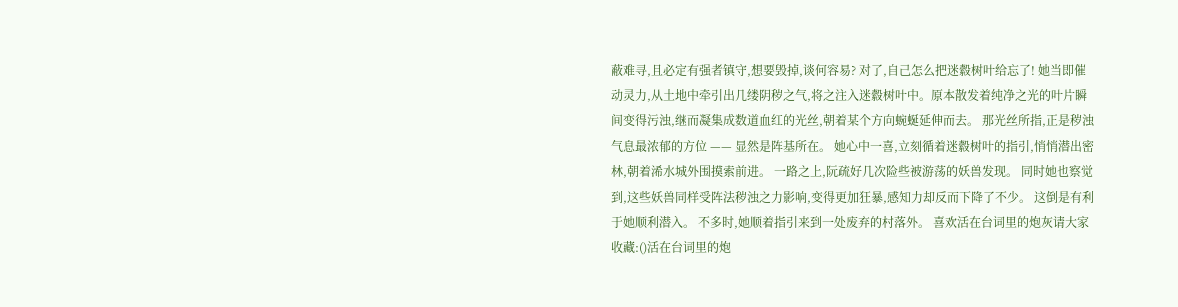蔽难寻,且必定有强者镇守,想要毁掉,谈何容易? 对了,自己怎么把迷縠树叶给忘了! 她当即催动灵力,从土地中牵引出几缕阴秽之气,将之注入迷縠树叶中。原本散发着纯净之光的叶片瞬间变得污浊,继而凝集成数道血红的光丝,朝着某个方向蜿蜒延伸而去。 那光丝所指,正是秽浊气息最浓郁的方位 —— 显然是阵基所在。 她心中一喜,立刻循着迷縠树叶的指引,悄悄潜出密林,朝着浠水城外围摸索前进。 一路之上,阮疏好几次险些被游荡的妖兽发现。 同时她也察觉到,这些妖兽同样受阵法秽浊之力影响,变得更加狂暴,感知力却反而下降了不少。 这倒是有利于她顺利潜入。 不多时,她顺着指引来到一处废弃的村落外。 喜欢活在台词里的炮灰请大家收藏:()活在台词里的炮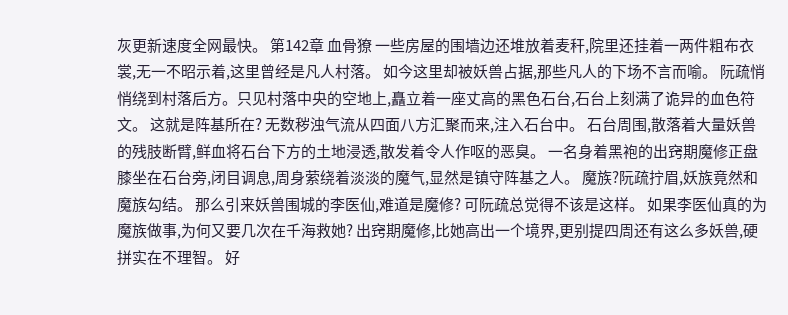灰更新速度全网最快。 第142章 血骨獠 一些房屋的围墙边还堆放着麦秆,院里还挂着一两件粗布衣裳,无一不昭示着,这里曾经是凡人村落。 如今这里却被妖兽占据,那些凡人的下场不言而喻。 阮疏悄悄绕到村落后方。只见村落中央的空地上,矗立着一座丈高的黑色石台,石台上刻满了诡异的血色符文。 这就是阵基所在? 无数秽浊气流从四面八方汇聚而来,注入石台中。 石台周围,散落着大量妖兽的残肢断臂,鲜血将石台下方的土地浸透,散发着令人作呕的恶臭。 一名身着黑袍的出窍期魔修正盘膝坐在石台旁,闭目调息,周身萦绕着淡淡的魔气,显然是镇守阵基之人。 魔族?阮疏拧眉,妖族竟然和魔族勾结。 那么引来妖兽围城的李医仙,难道是魔修? 可阮疏总觉得不该是这样。 如果李医仙真的为魔族做事,为何又要几次在千海救她? 出窍期魔修,比她高出一个境界,更别提四周还有这么多妖兽,硬拼实在不理智。 好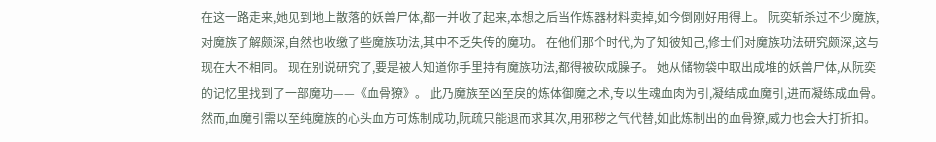在这一路走来,她见到地上散落的妖兽尸体,都一并收了起来,本想之后当作炼器材料卖掉,如今倒刚好用得上。 阮奕斩杀过不少魔族,对魔族了解颇深,自然也收缴了些魔族功法,其中不乏失传的魔功。 在他们那个时代,为了知彼知己,修士们对魔族功法研究颇深,这与现在大不相同。 现在别说研究了,要是被人知道你手里持有魔族功法,都得被砍成臊子。 她从储物袋中取出成堆的妖兽尸体,从阮奕的记忆里找到了一部魔功——《血骨獠》。 此乃魔族至凶至戾的炼体御魔之术,专以生魂血肉为引,凝结成血魔引,进而凝练成血骨。 然而,血魔引需以至纯魔族的心头血方可炼制成功,阮疏只能退而求其次,用邪秽之气代替,如此炼制出的血骨獠,威力也会大打折扣。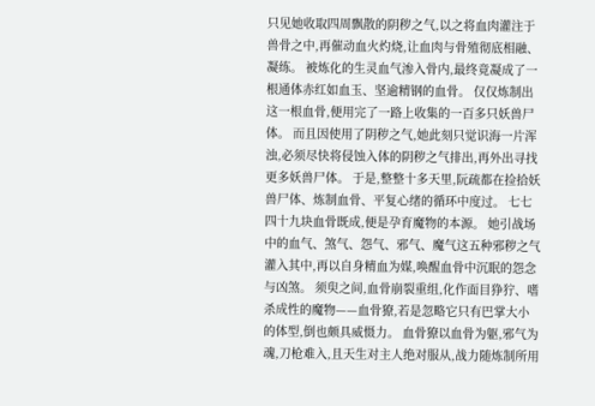只见她收取四周飘散的阴秽之气,以之将血肉灌注于兽骨之中,再催动血火灼烧,让血肉与骨殖彻底相融、凝练。 被炼化的生灵血气渗入骨内,最终竟凝成了一根通体赤红如血玉、坚逾精钢的血骨。 仅仅炼制出这一根血骨,便用完了一路上收集的一百多只妖兽尸体。 而且因使用了阴秽之气,她此刻只觉识海一片浑浊,必须尽快将侵蚀入体的阴秽之气排出,再外出寻找更多妖兽尸体。 于是,整整十多天里,阮疏都在捡拾妖兽尸体、炼制血骨、平复心绪的循环中度过。 七七四十九块血骨既成,便是孕育魔物的本源。 她引战场中的血气、煞气、怨气、邪气、魔气这五种邪秽之气灌入其中,再以自身精血为媒,唤醒血骨中沉眠的怨念与凶煞。 须臾之间,血骨崩裂重组,化作面目狰狞、嗜杀成性的魔物——血骨獠,若是忽略它只有巴掌大小的体型,倒也颇具威慑力。 血骨獠以血骨为躯,邪气为魂,刀枪难入,且天生对主人绝对服从,战力随炼制所用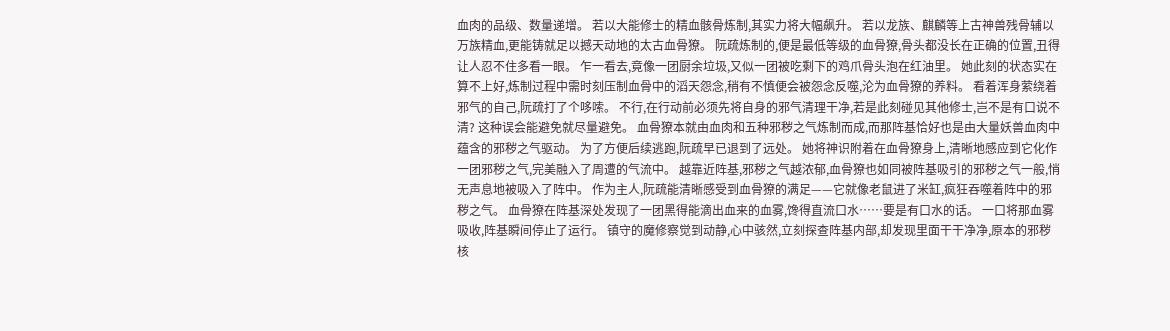血肉的品级、数量递增。 若以大能修士的精血骸骨炼制,其实力将大幅飙升。 若以龙族、麒麟等上古神兽残骨辅以万族精血,更能铸就足以撼天动地的太古血骨獠。 阮疏炼制的,便是最低等级的血骨獠,骨头都没长在正确的位置,丑得让人忍不住多看一眼。 乍一看去,竟像一团厨余垃圾,又似一团被吃剩下的鸡爪骨头泡在红油里。 她此刻的状态实在算不上好,炼制过程中需时刻压制血骨中的滔天怨念,稍有不慎便会被怨念反噬,沦为血骨獠的养料。 看着浑身萦绕着邪气的自己,阮疏打了个哆嗦。 不行,在行动前必须先将自身的邪气清理干净,若是此刻碰见其他修士,岂不是有口说不清? 这种误会能避免就尽量避免。 血骨獠本就由血肉和五种邪秽之气炼制而成,而那阵基恰好也是由大量妖兽血肉中蕴含的邪秽之气驱动。 为了方便后续逃跑,阮疏早已退到了远处。 她将神识附着在血骨獠身上,清晰地感应到它化作一团邪秽之气,完美融入了周遭的气流中。 越靠近阵基,邪秽之气越浓郁,血骨獠也如同被阵基吸引的邪秽之气一般,悄无声息地被吸入了阵中。 作为主人,阮疏能清晰感受到血骨獠的满足——它就像老鼠进了米缸,疯狂吞噬着阵中的邪秽之气。 血骨獠在阵基深处发现了一团黑得能滴出血来的血雾,馋得直流口水……要是有口水的话。 一口将那血雾吸收,阵基瞬间停止了运行。 镇守的魔修察觉到动静,心中骇然,立刻探查阵基内部,却发现里面干干净净,原本的邪秽核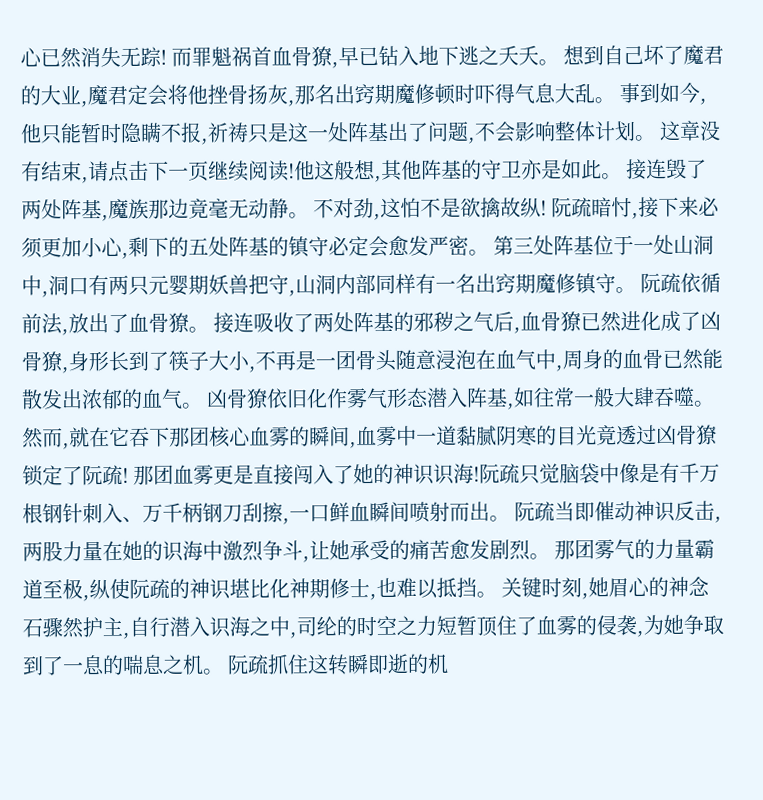心已然消失无踪! 而罪魁祸首血骨獠,早已钻入地下逃之夭夭。 想到自己坏了魔君的大业,魔君定会将他挫骨扬灰,那名出窍期魔修顿时吓得气息大乱。 事到如今,他只能暂时隐瞒不报,祈祷只是这一处阵基出了问题,不会影响整体计划。 这章没有结束,请点击下一页继续阅读!他这般想,其他阵基的守卫亦是如此。 接连毁了两处阵基,魔族那边竟毫无动静。 不对劲,这怕不是欲擒故纵! 阮疏暗忖,接下来必须更加小心,剩下的五处阵基的镇守必定会愈发严密。 第三处阵基位于一处山洞中,洞口有两只元婴期妖兽把守,山洞内部同样有一名出窍期魔修镇守。 阮疏依循前法,放出了血骨獠。 接连吸收了两处阵基的邪秽之气后,血骨獠已然进化成了凶骨獠,身形长到了筷子大小,不再是一团骨头随意浸泡在血气中,周身的血骨已然能散发出浓郁的血气。 凶骨獠依旧化作雾气形态潜入阵基,如往常一般大肆吞噬。 然而,就在它吞下那团核心血雾的瞬间,血雾中一道黏腻阴寒的目光竟透过凶骨獠锁定了阮疏! 那团血雾更是直接闯入了她的神识识海!阮疏只觉脑袋中像是有千万根钢针刺入、万千柄钢刀刮擦,一口鲜血瞬间喷射而出。 阮疏当即催动神识反击,两股力量在她的识海中激烈争斗,让她承受的痛苦愈发剧烈。 那团雾气的力量霸道至极,纵使阮疏的神识堪比化神期修士,也难以抵挡。 关键时刻,她眉心的神念石骤然护主,自行潜入识海之中,司纶的时空之力短暂顶住了血雾的侵袭,为她争取到了一息的喘息之机。 阮疏抓住这转瞬即逝的机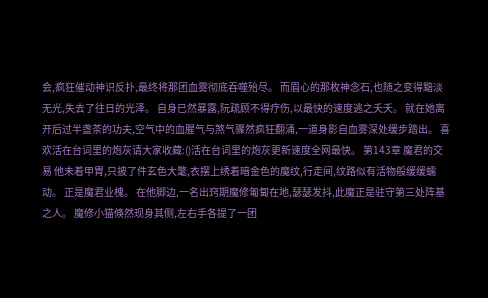会,疯狂催动神识反扑,最终将那团血雾彻底吞噬殆尽。 而眉心的那枚神念石,也随之变得黯淡无光,失去了往日的光泽。 自身已然暴露,阮疏顾不得疗伤,以最快的速度逃之夭夭。 就在她离开后过半盏茶的功夫,空气中的血腥气与煞气骤然疯狂翻涌,一道身影自血雾深处缓步踏出。 喜欢活在台词里的炮灰请大家收藏:()活在台词里的炮灰更新速度全网最快。 第143章 魔君的交易 他未着甲胄,只披了件玄色大氅,衣摆上绣着暗金色的魔纹,行走间,纹路似有活物般缓缓蠕动。 正是魔君业槐。 在他脚边,一名出窍期魔修匍匐在地,瑟瑟发抖,此魔正是驻守第三处阵基之人。 魔修小猫倏然现身其侧,左右手各提了一团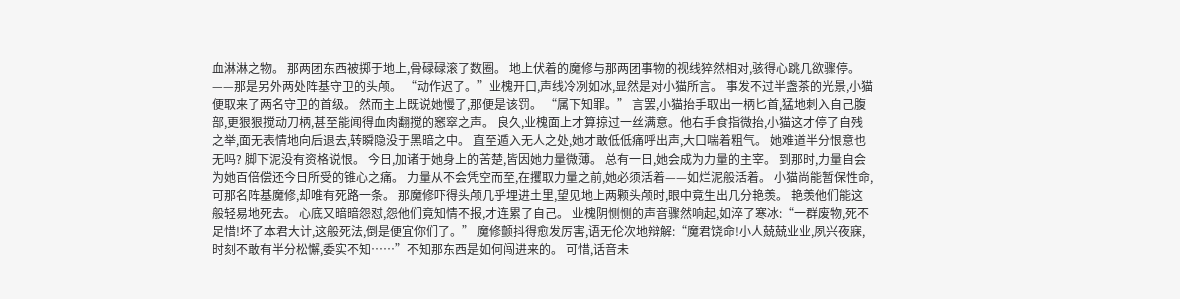血淋淋之物。 那两团东西被掷于地上,骨碌碌滚了数圈。 地上伏着的魔修与那两团事物的视线猝然相对,骇得心跳几欲骤停。 ——那是另外两处阵基守卫的头颅。 “动作迟了。”业槐开口,声线冷冽如冰,显然是对小猫所言。 事发不过半盏茶的光景,小猫便取来了两名守卫的首级。 然而主上既说她慢了,那便是该罚。 “属下知罪。” 言罢,小猫抬手取出一柄匕首,猛地刺入自己腹部,更狠狠搅动刀柄,甚至能闻得血肉翻搅的窸窣之声。 良久,业槐面上才算掠过一丝满意。他右手食指微抬,小猫这才停了自残之举,面无表情地向后退去,转瞬隐没于黑暗之中。 直至遁入无人之处,她才敢低低痛呼出声,大口喘着粗气。 她难道半分恨意也无吗? 脚下泥没有资格说恨。 今日,加诸于她身上的苦楚,皆因她力量微薄。 总有一日,她会成为力量的主宰。 到那时,力量自会为她百倍偿还今日所受的锥心之痛。 力量从不会凭空而至,在攫取力量之前,她必须活着——如烂泥般活着。 小猫尚能暂保性命,可那名阵基魔修,却唯有死路一条。 那魔修吓得头颅几乎埋进土里,望见地上两颗头颅时,眼中竟生出几分艳羡。 艳羡他们能这般轻易地死去。 心底又暗暗怨怼,怨他们竟知情不报,才连累了自己。 业槐阴恻恻的声音骤然响起,如淬了寒冰:“一群废物,死不足惜!坏了本君大计,这般死法,倒是便宜你们了。” 魔修颤抖得愈发厉害,语无伦次地辩解:“魔君饶命!小人兢兢业业,夙兴夜寐,时刻不敢有半分松懈,委实不知……”不知那东西是如何闯进来的。 可惜,话音未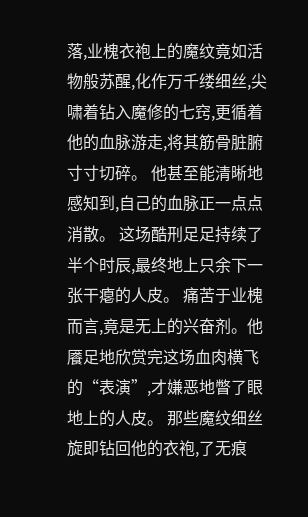落,业槐衣袍上的魔纹竟如活物般苏醒,化作万千缕细丝,尖啸着钻入魔修的七窍,更循着他的血脉游走,将其筋骨脏腑寸寸切碎。 他甚至能清晰地感知到,自己的血脉正一点点消散。 这场酷刑足足持续了半个时辰,最终地上只余下一张干瘪的人皮。 痛苦于业槐而言,竟是无上的兴奋剂。他餍足地欣赏完这场血肉横飞的“表演”,才嫌恶地瞥了眼地上的人皮。 那些魔纹细丝旋即钻回他的衣袍,了无痕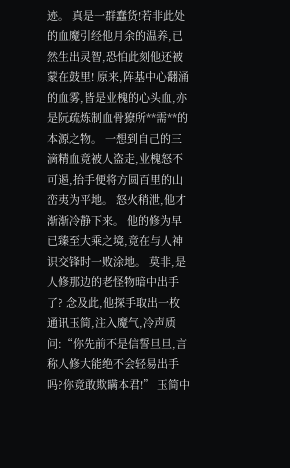迹。 真是一群蠢货!若非此处的血魔引经他月余的温养,已然生出灵智,恐怕此刻他还被蒙在鼓里! 原来,阵基中心翻涌的血雾,皆是业槐的心头血,亦是阮疏炼制血骨獠所**需**的本源之物。 一想到自己的三滴精血竟被人盗走,业槐怒不可遏,抬手便将方圆百里的山峦夷为平地。 怒火稍泄,他才渐渐冷静下来。 他的修为早已臻至大乘之境,竟在与人神识交锋时一败涂地。 莫非,是人修那边的老怪物暗中出手了? 念及此,他探手取出一枚通讯玉简,注入魔气,冷声质问:“你先前不是信誓旦旦,言称人修大能绝不会轻易出手吗?你竟敢欺瞒本君!” 玉简中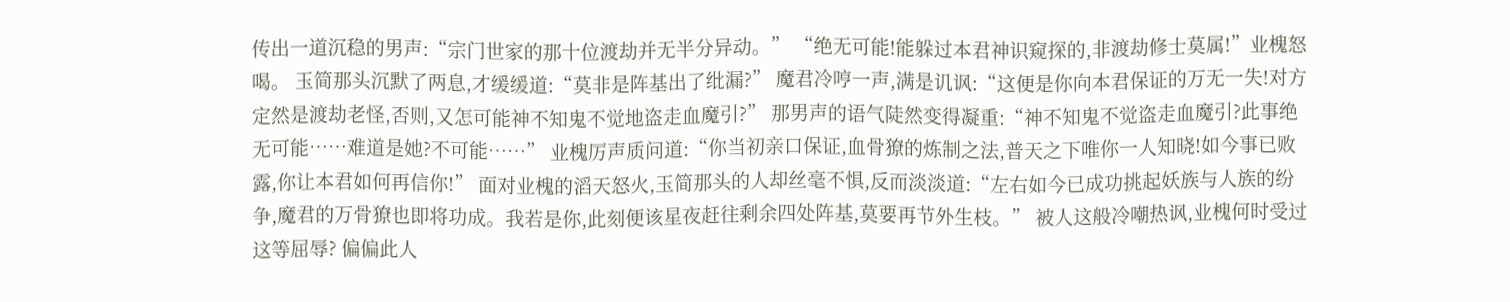传出一道沉稳的男声:“宗门世家的那十位渡劫并无半分异动。” “绝无可能!能躲过本君神识窥探的,非渡劫修士莫属!”业槐怒喝。 玉简那头沉默了两息,才缓缓道:“莫非是阵基出了纰漏?” 魔君冷哼一声,满是讥讽:“这便是你向本君保证的万无一失!对方定然是渡劫老怪,否则,又怎可能神不知鬼不觉地盗走血魔引?” 那男声的语气陡然变得凝重:“神不知鬼不觉盗走血魔引?此事绝无可能……难道是她?不可能……” 业槐厉声质问道:“你当初亲口保证,血骨獠的炼制之法,普天之下唯你一人知晓!如今事已败露,你让本君如何再信你!” 面对业槐的滔天怒火,玉简那头的人却丝毫不惧,反而淡淡道:“左右如今已成功挑起妖族与人族的纷争,魔君的万骨獠也即将功成。我若是你,此刻便该星夜赶往剩余四处阵基,莫要再节外生枝。” 被人这般冷嘲热讽,业槐何时受过这等屈辱? 偏偏此人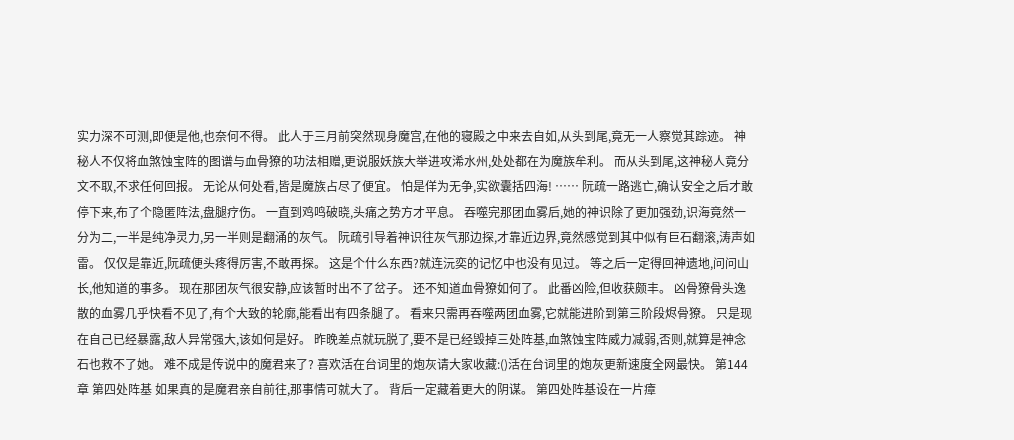实力深不可测,即便是他,也奈何不得。 此人于三月前突然现身魔宫,在他的寝殿之中来去自如,从头到尾,竟无一人察觉其踪迹。 神秘人不仅将血煞蚀宝阵的图谱与血骨獠的功法相赠,更说服妖族大举进攻浠水州,处处都在为魔族牟利。 而从头到尾,这神秘人竟分文不取,不求任何回报。 无论从何处看,皆是魔族占尽了便宜。 怕是佯为无争,实欲囊括四海! …… 阮疏一路逃亡,确认安全之后才敢停下来,布了个隐匿阵法,盘腿疗伤。 一直到鸡鸣破晓,头痛之势方才平息。 吞噬完那团血雾后,她的神识除了更加强劲,识海竟然一分为二,一半是纯净灵力,另一半则是翻涌的灰气。 阮疏引导着神识往灰气那边探,才靠近边界,竟然感觉到其中似有巨石翻滚,涛声如雷。 仅仅是靠近,阮疏便头疼得厉害,不敢再探。 这是个什么东西?就连沅奕的记忆中也没有见过。 等之后一定得回神遗地,问问山长,他知道的事多。 现在那团灰气很安静,应该暂时出不了岔子。 还不知道血骨獠如何了。 此番凶险,但收获颇丰。 凶骨獠骨头逸散的血雾几乎快看不见了,有个大致的轮廓,能看出有四条腿了。 看来只需再吞噬两团血雾,它就能进阶到第三阶段烬骨獠。 只是现在自己已经暴露,敌人异常强大,该如何是好。 昨晚差点就玩脱了,要不是已经毁掉三处阵基,血煞蚀宝阵威力减弱,否则,就算是神念石也救不了她。 难不成是传说中的魔君来了? 喜欢活在台词里的炮灰请大家收藏:()活在台词里的炮灰更新速度全网最快。 第144章 第四处阵基 如果真的是魔君亲自前往,那事情可就大了。 背后一定藏着更大的阴谋。 第四处阵基设在一片瘴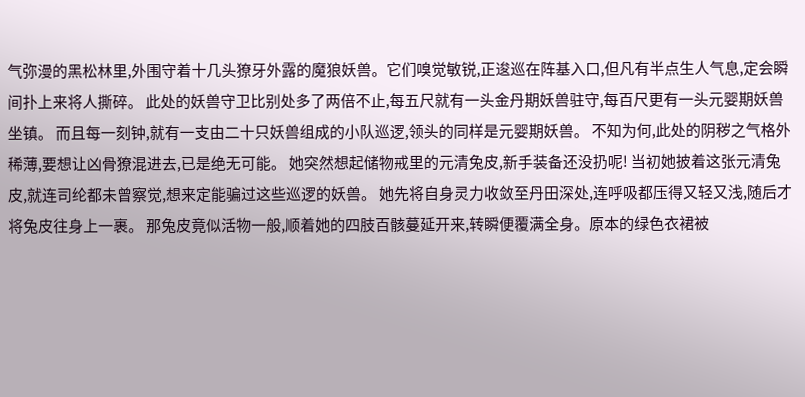气弥漫的黑松林里,外围守着十几头獠牙外露的魔狼妖兽。它们嗅觉敏锐,正逡巡在阵基入口,但凡有半点生人气息,定会瞬间扑上来将人撕碎。 此处的妖兽守卫比别处多了两倍不止,每五尺就有一头金丹期妖兽驻守,每百尺更有一头元婴期妖兽坐镇。 而且每一刻钟,就有一支由二十只妖兽组成的小队巡逻,领头的同样是元婴期妖兽。 不知为何,此处的阴秽之气格外稀薄,要想让凶骨獠混进去,已是绝无可能。 她突然想起储物戒里的元清兔皮,新手装备还没扔呢! 当初她披着这张元清兔皮,就连司纶都未曾察觉,想来定能骗过这些巡逻的妖兽。 她先将自身灵力收敛至丹田深处,连呼吸都压得又轻又浅,随后才将兔皮往身上一裹。 那兔皮竟似活物一般,顺着她的四肢百骸蔓延开来,转瞬便覆满全身。原本的绿色衣裙被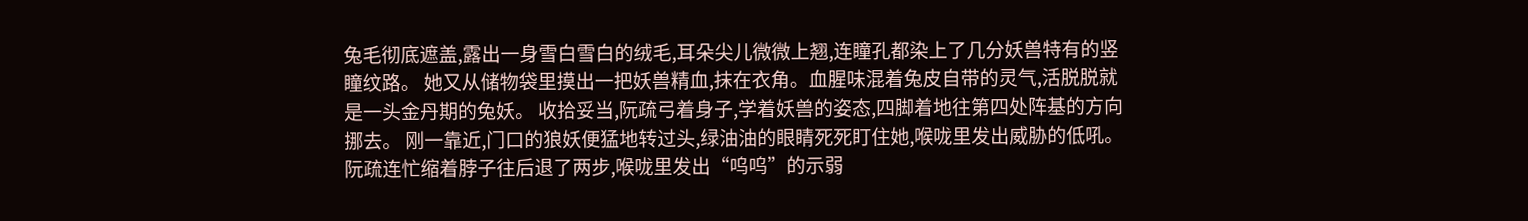兔毛彻底遮盖,露出一身雪白雪白的绒毛,耳朵尖儿微微上翘,连瞳孔都染上了几分妖兽特有的竖瞳纹路。 她又从储物袋里摸出一把妖兽精血,抹在衣角。血腥味混着兔皮自带的灵气,活脱脱就是一头金丹期的兔妖。 收拾妥当,阮疏弓着身子,学着妖兽的姿态,四脚着地往第四处阵基的方向挪去。 刚一靠近,门口的狼妖便猛地转过头,绿油油的眼睛死死盯住她,喉咙里发出威胁的低吼。 阮疏连忙缩着脖子往后退了两步,喉咙里发出“呜呜”的示弱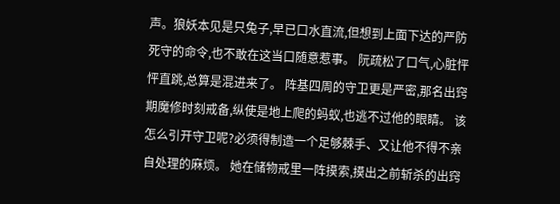声。狼妖本见是只兔子,早已口水直流,但想到上面下达的严防死守的命令,也不敢在这当口随意惹事。 阮疏松了口气,心脏怦怦直跳,总算是混进来了。 阵基四周的守卫更是严密,那名出窍期魔修时刻戒备,纵使是地上爬的蚂蚁,也逃不过他的眼睛。 该怎么引开守卫呢?必须得制造一个足够棘手、又让他不得不亲自处理的麻烦。 她在储物戒里一阵摸索,摸出之前斩杀的出窍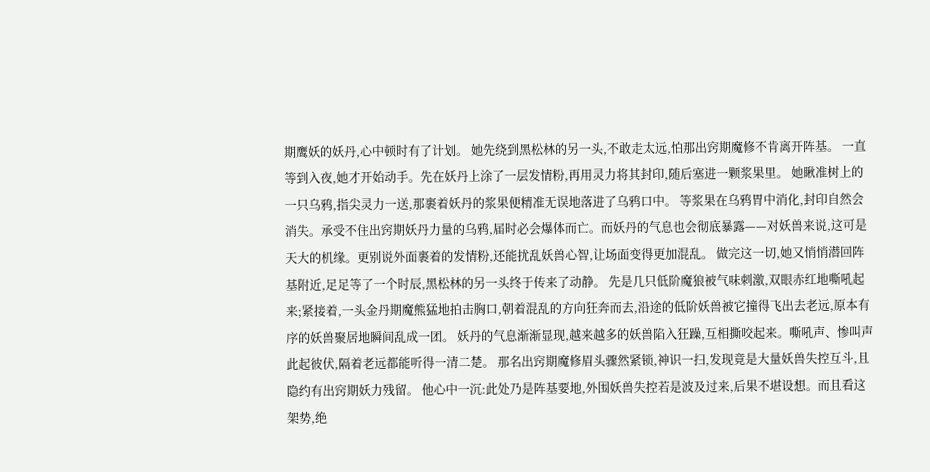期鹰妖的妖丹,心中顿时有了计划。 她先绕到黑松林的另一头,不敢走太远,怕那出窍期魔修不肯离开阵基。 一直等到入夜,她才开始动手。先在妖丹上涂了一层发情粉,再用灵力将其封印,随后塞进一颗浆果里。 她瞅准树上的一只乌鸦,指尖灵力一送,那裹着妖丹的浆果便精准无误地落进了乌鸦口中。 等浆果在乌鸦胃中消化,封印自然会消失。承受不住出窍期妖丹力量的乌鸦,届时必会爆体而亡。而妖丹的气息也会彻底暴露——对妖兽来说,这可是天大的机缘。更别说外面裹着的发情粉,还能扰乱妖兽心智,让场面变得更加混乱。 做完这一切,她又悄悄潜回阵基附近,足足等了一个时辰,黑松林的另一头终于传来了动静。 先是几只低阶魔狼被气味刺激,双眼赤红地嘶吼起来;紧接着,一头金丹期魔熊猛地拍击胸口,朝着混乱的方向狂奔而去,沿途的低阶妖兽被它撞得飞出去老远,原本有序的妖兽聚居地瞬间乱成一团。 妖丹的气息渐渐显现,越来越多的妖兽陷入狂躁,互相撕咬起来。嘶吼声、惨叫声此起彼伏,隔着老远都能听得一清二楚。 那名出窍期魔修眉头骤然紧锁,神识一扫,发现竟是大量妖兽失控互斗,且隐约有出窍期妖力残留。 他心中一沉:此处乃是阵基要地,外围妖兽失控若是波及过来,后果不堪设想。而且看这架势,绝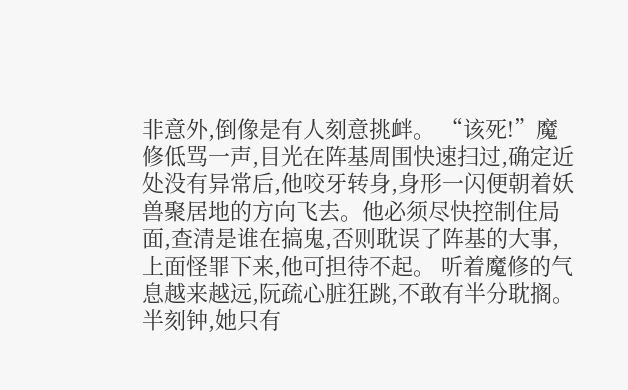非意外,倒像是有人刻意挑衅。 “该死!”魔修低骂一声,目光在阵基周围快速扫过,确定近处没有异常后,他咬牙转身,身形一闪便朝着妖兽聚居地的方向飞去。他必须尽快控制住局面,查清是谁在搞鬼,否则耽误了阵基的大事,上面怪罪下来,他可担待不起。 听着魔修的气息越来越远,阮疏心脏狂跳,不敢有半分耽搁。 半刻钟,她只有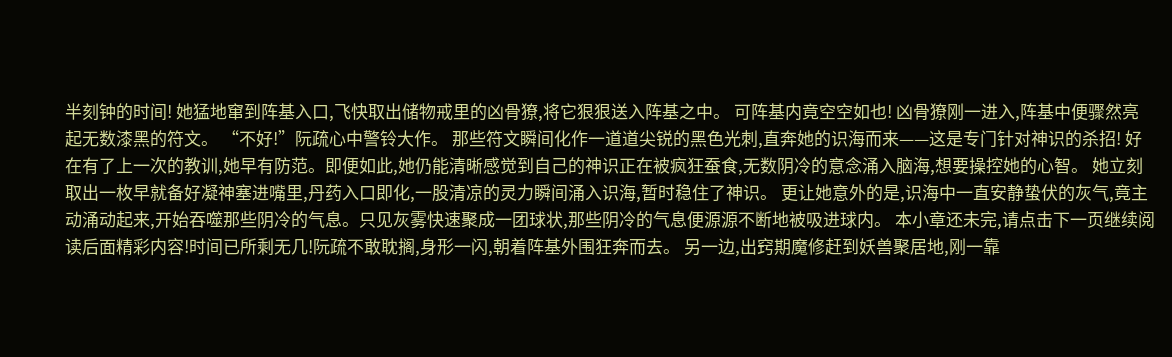半刻钟的时间! 她猛地窜到阵基入口,飞快取出储物戒里的凶骨獠,将它狠狠送入阵基之中。 可阵基内竟空空如也! 凶骨獠刚一进入,阵基中便骤然亮起无数漆黑的符文。 “不好!”阮疏心中警铃大作。 那些符文瞬间化作一道道尖锐的黑色光刺,直奔她的识海而来——这是专门针对神识的杀招! 好在有了上一次的教训,她早有防范。即便如此,她仍能清晰感觉到自己的神识正在被疯狂蚕食,无数阴冷的意念涌入脑海,想要操控她的心智。 她立刻取出一枚早就备好凝神塞进嘴里,丹药入口即化,一股清凉的灵力瞬间涌入识海,暂时稳住了神识。 更让她意外的是,识海中一直安静蛰伏的灰气,竟主动涌动起来,开始吞噬那些阴冷的气息。只见灰雾快速聚成一团球状,那些阴冷的气息便源源不断地被吸进球内。 本小章还未完,请点击下一页继续阅读后面精彩内容!时间已所剩无几!阮疏不敢耽搁,身形一闪,朝着阵基外围狂奔而去。 另一边,出窍期魔修赶到妖兽聚居地,刚一靠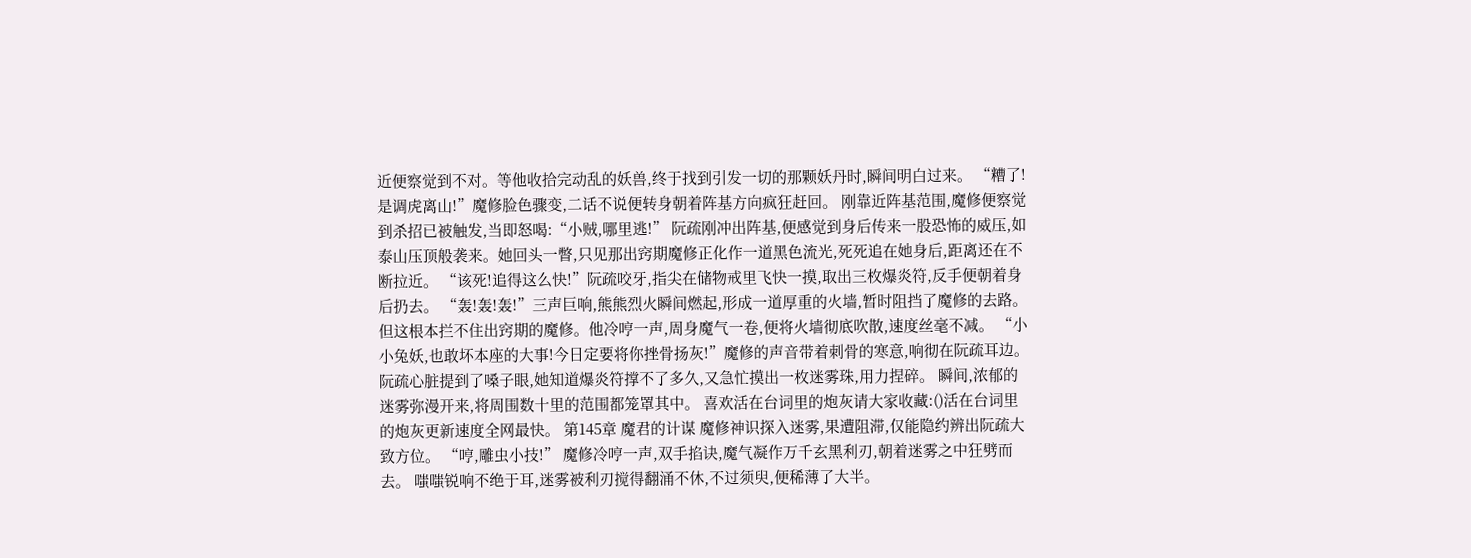近便察觉到不对。等他收拾完动乱的妖兽,终于找到引发一切的那颗妖丹时,瞬间明白过来。 “糟了!是调虎离山!”魔修脸色骤变,二话不说便转身朝着阵基方向疯狂赶回。 刚靠近阵基范围,魔修便察觉到杀招已被触发,当即怒喝:“小贼,哪里逃!” 阮疏刚冲出阵基,便感觉到身后传来一股恐怖的威压,如泰山压顶般袭来。她回头一瞥,只见那出窍期魔修正化作一道黑色流光,死死追在她身后,距离还在不断拉近。 “该死!追得这么快!”阮疏咬牙,指尖在储物戒里飞快一摸,取出三枚爆炎符,反手便朝着身后扔去。 “轰!轰!轰!”三声巨响,熊熊烈火瞬间燃起,形成一道厚重的火墙,暂时阻挡了魔修的去路。 但这根本拦不住出窍期的魔修。他冷哼一声,周身魔气一卷,便将火墙彻底吹散,速度丝毫不减。 “小小兔妖,也敢坏本座的大事!今日定要将你挫骨扬灰!”魔修的声音带着刺骨的寒意,响彻在阮疏耳边。 阮疏心脏提到了嗓子眼,她知道爆炎符撑不了多久,又急忙摸出一枚迷雾珠,用力捏碎。 瞬间,浓郁的迷雾弥漫开来,将周围数十里的范围都笼罩其中。 喜欢活在台词里的炮灰请大家收藏:()活在台词里的炮灰更新速度全网最快。 第145章 魔君的计谋 魔修神识探入迷雾,果遭阻滞,仅能隐约辨出阮疏大致方位。 “哼,雕虫小技!” 魔修冷哼一声,双手掐诀,魔气凝作万千玄黑利刃,朝着迷雾之中狂劈而去。 嗤嗤锐响不绝于耳,迷雾被利刃搅得翻涌不休,不过须臾,便稀薄了大半。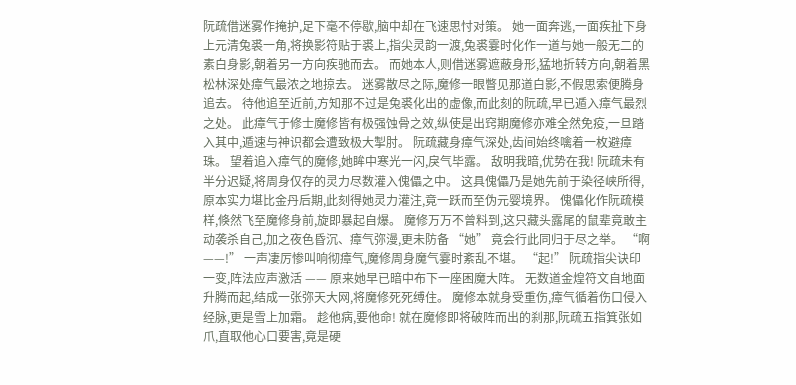阮疏借迷雾作掩护,足下毫不停歇,脑中却在飞速思忖对策。 她一面奔逃,一面疾扯下身上元清兔裘一角,将换影符贴于裘上,指尖灵韵一渡,兔裘霎时化作一道与她一般无二的素白身影,朝着另一方向疾驰而去。 而她本人,则借迷雾遮蔽身形,猛地折转方向,朝着黑松林深处瘴气最浓之地掠去。 迷雾散尽之际,魔修一眼瞥见那道白影,不假思索便腾身追去。 待他追至近前,方知那不过是兔裘化出的虚像,而此刻的阮疏,早已遁入瘴气最烈之处。 此瘴气于修士魔修皆有极强蚀骨之效,纵使是出窍期魔修亦难全然免疫,一旦踏入其中,遁速与神识都会遭致极大掣肘。 阮疏藏身瘴气深处,齿间始终噙着一枚避瘴珠。 望着追入瘴气的魔修,她眸中寒光一闪,戾气毕露。 敌明我暗,优势在我! 阮疏未有半分迟疑,将周身仅存的灵力尽数灌入傀儡之中。 这具傀儡乃是她先前于染径峡所得,原本实力堪比金丹后期,此刻得她灵力灌注,竟一跃而至伪元婴境界。 傀儡化作阮疏模样,倏然飞至魔修身前,旋即暴起自爆。 魔修万万不曾料到,这只藏头露尾的鼠辈竟敢主动袭杀自己,加之夜色昏沉、瘴气弥漫,更未防备 “她” 竟会行此同归于尽之举。 “啊 ——!” 一声凄厉惨叫响彻瘴气,魔修周身魔气霎时紊乱不堪。 “起!” 阮疏指尖诀印一变,阵法应声激活 —— 原来她早已暗中布下一座困魔大阵。 无数道金煌符文自地面升腾而起,结成一张弥天大网,将魔修死死缚住。 魔修本就身受重伤,瘴气循着伤口侵入经脉,更是雪上加霜。 趁他病,要他命! 就在魔修即将破阵而出的刹那,阮疏五指箕张如爪,直取他心口要害,竟是硬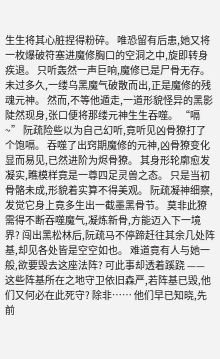生生将其心脏捏得粉碎。 唯恐留有后患,她又将一枚爆破符塞进魔修胸口的空洞之中,旋即转身疾退。 只听轰然一声巨响,魔修已是尸骨无存。 未过多久,一缕乌黑魔气破散而出,正是魔修的残魂元神。 然而,不等他遁走,一道形貌怪异的黑影陡然现身,张口便将那缕元神生生吞噬。 “嗝~” 阮疏险些以为自己幻听,竟听见凶骨獠打了个饱嗝。 吞噬了出窍期魔修的元神,凶骨獠变化显而易见,已然进阶为烬骨獠。 其身形轮廓愈发凝实,瞧模样竟是一尊四足灵兽之态。 只是当初骨骼未成,形貌着实算不得美观。 阮疏凝神细察,发觉它身上竟多生出一截墨黑骨节。 莫非此獠需得不断吞噬魔气,凝炼新骨,方能迈入下一境界? 闯出黑松林后,阮疏马不停蹄赶往其余几处阵基,却见各处皆是空空如也。 难道竟有人与她一般,欲要毁去这座法阵? 可此事却透着蹊跷 —— 这些阵基所在之地守卫依旧森严,若阵基已毁,他们又何必在此死守? 除非…… 他们早已知晓,先前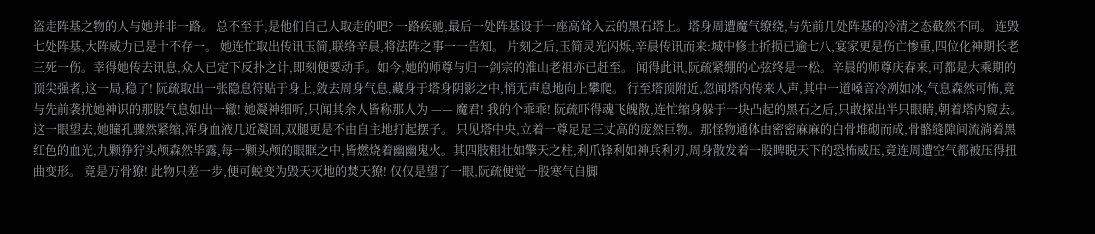盗走阵基之物的人与她并非一路。 总不至于,是他们自己人取走的吧? 一路疾驰,最后一处阵基设于一座高耸入云的黑石塔上。塔身周遭魔气缭绕,与先前几处阵基的冷清之态截然不同。 连毁七处阵基,大阵威力已是十不存一。 她连忙取出传讯玉简,联络辛晨,将法阵之事一一告知。 片刻之后,玉简灵光闪烁,辛晨传讯而来:城中修士折损已逾七八,宴家更是伤亡惨重,四位化神期长老三死一伤。幸得她传去讯息,众人已定下反扑之计,即刻便要动手。如今,她的师尊与归一剑宗的淮山老祖亦已赶至。 闻得此讯,阮疏紧绷的心弦终是一松。辛晨的师尊庆春来,可都是大乘期的顶尖强者,这一局,稳了! 阮疏取出一张隐息符贴于身上,敛去周身气息,藏身于塔身阴影之中,悄无声息地向上攀爬。 行至塔顶附近,忽闻塔内传来人声,其中一道嗓音冷冽如冰,气息森然可怖,竟与先前袭扰她神识的那股气息如出一辙! 她凝神细听,只闻其余人皆称那人为 —— 魔君! 我的个乖乖! 阮疏吓得魂飞魄散,连忙缩身躲于一块凸起的黑石之后,只敢探出半只眼睛,朝着塔内窥去。 这一眼望去,她瞳孔骤然紧缩,浑身血液几近凝固,双腿更是不由自主地打起摆子。 只见塔中央,立着一尊足足三丈高的庞然巨物。那怪物通体由密密麻麻的白骨堆砌而成,骨骼缝隙间流淌着黑红色的血光,九颗狰狞头颅森然毕露,每一颗头颅的眼眶之中,皆燃烧着幽幽鬼火。其四肢粗壮如擎天之柱,利爪锋利如神兵利刃,周身散发着一股睥睨天下的恐怖威压,竟连周遭空气都被压得扭曲变形。 竟是万骨獠! 此物只差一步,便可蜕变为毁天灭地的焚天獠! 仅仅是望了一眼,阮疏便觉一股寒气自脚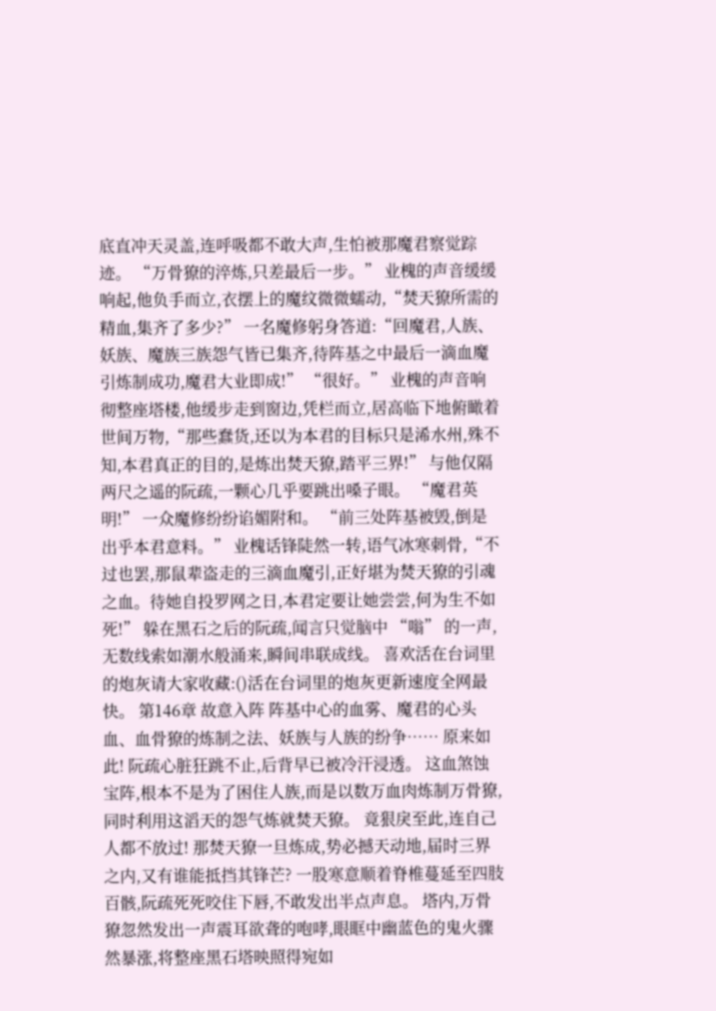底直冲天灵盖,连呼吸都不敢大声,生怕被那魔君察觉踪迹。 “万骨獠的淬炼,只差最后一步。” 业槐的声音缓缓响起,他负手而立,衣摆上的魔纹微微蠕动,“焚天獠所需的精血,集齐了多少?” 一名魔修躬身答道:“回魔君,人族、妖族、魔族三族怨气皆已集齐,待阵基之中最后一滴血魔引炼制成功,魔君大业即成!” “很好。” 业槐的声音响彻整座塔楼,他缓步走到窗边,凭栏而立,居高临下地俯瞰着世间万物,“那些蠢货,还以为本君的目标只是浠水州,殊不知,本君真正的目的,是炼出焚天獠,踏平三界!” 与他仅隔两尺之遥的阮疏,一颗心几乎要跳出嗓子眼。 “魔君英明!” 一众魔修纷纷谄媚附和。 “前三处阵基被毁,倒是出乎本君意料。” 业槐话锋陡然一转,语气冰寒刺骨,“不过也罢,那鼠辈盗走的三滴血魔引,正好堪为焚天獠的引魂之血。待她自投罗网之日,本君定要让她尝尝,何为生不如死!” 躲在黑石之后的阮疏,闻言只觉脑中 “嗡” 的一声,无数线索如潮水般涌来,瞬间串联成线。 喜欢活在台词里的炮灰请大家收藏:()活在台词里的炮灰更新速度全网最快。 第146章 故意入阵 阵基中心的血雾、魔君的心头血、血骨獠的炼制之法、妖族与人族的纷争…… 原来如此! 阮疏心脏狂跳不止,后背早已被冷汗浸透。 这血煞蚀宝阵,根本不是为了困住人族,而是以数万血肉炼制万骨獠,同时利用这滔天的怨气炼就焚天獠。 竟狠戾至此,连自己人都不放过! 那焚天獠一旦炼成,势必撼天动地,届时三界之内,又有谁能抵挡其锋芒? 一股寒意顺着脊椎蔓延至四肢百骸,阮疏死死咬住下唇,不敢发出半点声息。 塔内,万骨獠忽然发出一声震耳欲聋的咆哮,眼眶中幽蓝色的鬼火骤然暴涨,将整座黑石塔映照得宛如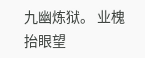九幽炼狱。 业槐抬眼望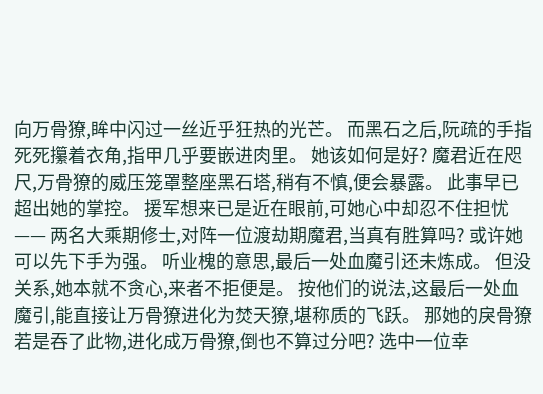向万骨獠,眸中闪过一丝近乎狂热的光芒。 而黑石之后,阮疏的手指死死攥着衣角,指甲几乎要嵌进肉里。 她该如何是好? 魔君近在咫尺,万骨獠的威压笼罩整座黑石塔,稍有不慎,便会暴露。 此事早已超出她的掌控。 援军想来已是近在眼前,可她心中却忍不住担忧 —— 两名大乘期修士,对阵一位渡劫期魔君,当真有胜算吗? 或许她可以先下手为强。 听业槐的意思,最后一处血魔引还未炼成。 但没关系,她本就不贪心,来者不拒便是。 按他们的说法,这最后一处血魔引,能直接让万骨獠进化为焚天獠,堪称质的飞跃。 那她的戾骨獠若是吞了此物,进化成万骨獠,倒也不算过分吧? 选中一位幸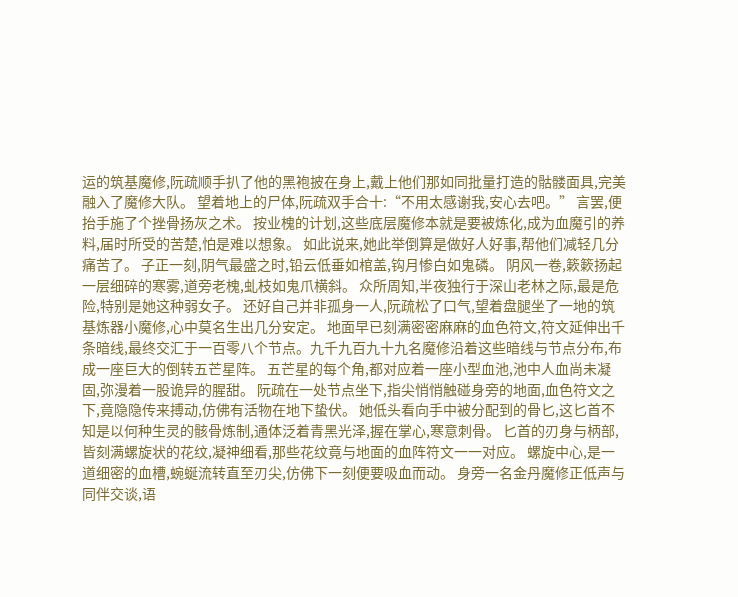运的筑基魔修,阮疏顺手扒了他的黑袍披在身上,戴上他们那如同批量打造的骷髅面具,完美融入了魔修大队。 望着地上的尸体,阮疏双手合十:“不用太感谢我,安心去吧。” 言罢,便抬手施了个挫骨扬灰之术。 按业槐的计划,这些底层魔修本就是要被炼化,成为血魔引的养料,届时所受的苦楚,怕是难以想象。 如此说来,她此举倒算是做好人好事,帮他们减轻几分痛苦了。 子正一刻,阴气最盛之时,铅云低垂如棺盖,钩月惨白如鬼磷。 阴风一卷,簌簌扬起一层细碎的寒雾,道旁老槐,虬枝如鬼爪横斜。 众所周知,半夜独行于深山老林之际,最是危险,特别是她这种弱女子。 还好自己并非孤身一人,阮疏松了口气,望着盘腿坐了一地的筑基炼器小魔修,心中莫名生出几分安定。 地面早已刻满密密麻麻的血色符文,符文延伸出千条暗线,最终交汇于一百零八个节点。九千九百九十九名魔修沿着这些暗线与节点分布,布成一座巨大的倒转五芒星阵。 五芒星的每个角,都对应着一座小型血池,池中人血尚未凝固,弥漫着一股诡异的腥甜。 阮疏在一处节点坐下,指尖悄悄触碰身旁的地面,血色符文之下,竟隐隐传来搏动,仿佛有活物在地下蛰伏。 她低头看向手中被分配到的骨匕,这匕首不知是以何种生灵的骸骨炼制,通体泛着青黑光泽,握在掌心,寒意刺骨。 匕首的刃身与柄部,皆刻满螺旋状的花纹,凝神细看,那些花纹竟与地面的血阵符文一一对应。 螺旋中心,是一道细密的血槽,蜿蜒流转直至刃尖,仿佛下一刻便要吸血而动。 身旁一名金丹魔修正低声与同伴交谈,语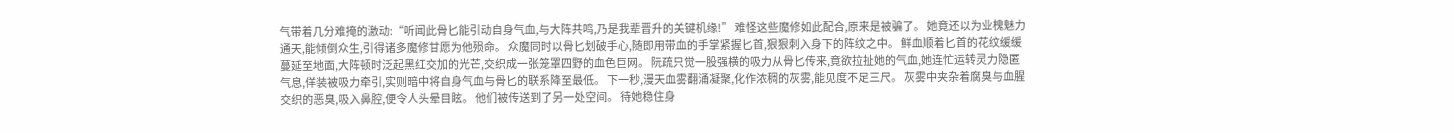气带着几分难掩的激动:“听闻此骨匕能引动自身气血,与大阵共鸣,乃是我辈晋升的关键机缘!” 难怪这些魔修如此配合,原来是被骗了。 她竟还以为业槐魅力通天,能倾倒众生,引得诸多魔修甘愿为他殒命。 众魔同时以骨匕划破手心,随即用带血的手掌紧握匕首,狠狠刺入身下的阵纹之中。 鲜血顺着匕首的花纹缓缓蔓延至地面,大阵顿时泛起黑红交加的光芒,交织成一张笼罩四野的血色巨网。 阮疏只觉一股强横的吸力从骨匕传来,竟欲拉扯她的气血,她连忙运转灵力隐匿气息,佯装被吸力牵引,实则暗中将自身气血与骨匕的联系降至最低。 下一秒,漫天血雾翻涌凝聚,化作浓稠的灰雾,能见度不足三尺。 灰雾中夹杂着腐臭与血腥交织的恶臭,吸入鼻腔,便令人头晕目眩。 他们被传送到了另一处空间。 待她稳住身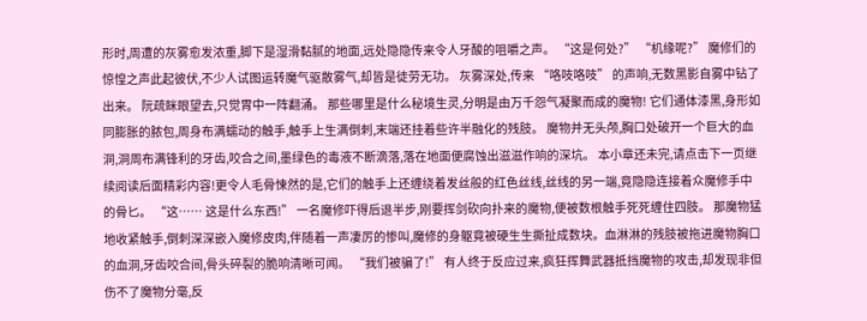形时,周遭的灰雾愈发浓重,脚下是湿滑黏腻的地面,远处隐隐传来令人牙酸的咀嚼之声。 “这是何处?” “机缘呢?” 魔修们的惊惶之声此起彼伏,不少人试图运转魔气驱散雾气,却皆是徒劳无功。 灰雾深处,传来 “咯吱咯吱” 的声响,无数黑影自雾中钻了出来。 阮疏眯眼望去,只觉胃中一阵翻涌。 那些哪里是什么秘境生灵,分明是由万千怨气凝聚而成的魔物! 它们通体漆黑,身形如同膨胀的脓包,周身布满蠕动的触手,触手上生满倒刺,末端还挂着些许半融化的残肢。 魔物并无头颅,胸口处破开一个巨大的血洞,洞周布满锋利的牙齿,咬合之间,墨绿色的毒液不断滴落,落在地面便腐蚀出滋滋作响的深坑。 本小章还未完,请点击下一页继续阅读后面精彩内容!更令人毛骨悚然的是,它们的触手上还缠绕着发丝般的红色丝线,丝线的另一端,竟隐隐连接着众魔修手中的骨匕。 “这…… 这是什么东西!” 一名魔修吓得后退半步,刚要挥剑砍向扑来的魔物,便被数根触手死死缠住四肢。 那魔物猛地收紧触手,倒刺深深嵌入魔修皮肉,伴随着一声凄厉的惨叫,魔修的身躯竟被硬生生撕扯成数块。血淋淋的残肢被拖进魔物胸口的血洞,牙齿咬合间,骨头碎裂的脆响清晰可闻。 “我们被骗了!” 有人终于反应过来,疯狂挥舞武器抵挡魔物的攻击,却发现非但伤不了魔物分毫,反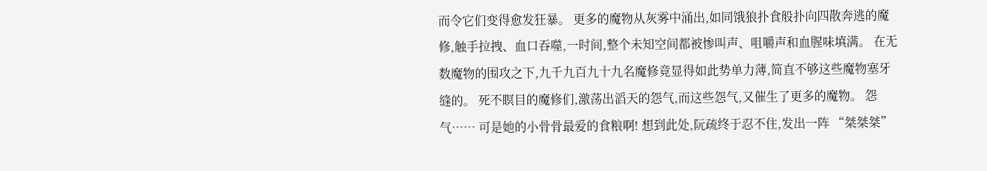而令它们变得愈发狂暴。 更多的魔物从灰雾中涌出,如同饿狼扑食般扑向四散奔逃的魔修,触手拉拽、血口吞噬,一时间,整个未知空间都被惨叫声、咀嚼声和血腥味填满。 在无数魔物的围攻之下,九千九百九十九名魔修竟显得如此势单力薄,简直不够这些魔物塞牙缝的。 死不瞑目的魔修们,激荡出滔天的怨气,而这些怨气,又催生了更多的魔物。 怨气…… 可是她的小骨骨最爱的食粮啊! 想到此处,阮疏终于忍不住,发出一阵 “桀桀桀”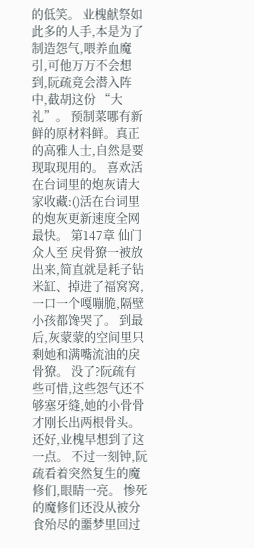的低笑。 业槐献祭如此多的人手,本是为了制造怨气,喂养血魔引,可他万万不会想到,阮疏竟会潜入阵中,截胡这份 “大礼”。 预制菜哪有新鲜的原材料鲜。真正的高雅人士,自然是要现取现用的。 喜欢活在台词里的炮灰请大家收藏:()活在台词里的炮灰更新速度全网最快。 第147章 仙门众人至 戾骨獠一被放出来,简直就是耗子钻米缸、掉进了福窝窝,一口一个嘎嘣脆,隔壁小孩都馋哭了。 到最后,灰蒙蒙的空间里只剩她和满嘴流油的戾骨獠。 没了?阮疏有些可惜,这些怨气还不够塞牙缝,她的小骨骨才刚长出两根骨头。 还好,业槐早想到了这一点。 不过一刻钟,阮疏看着突然复生的魔修们,眼睛一亮。 惨死的魔修们还没从被分食殆尽的噩梦里回过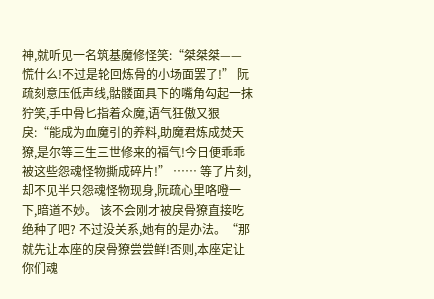神,就听见一名筑基魔修怪笑:“桀桀桀——慌什么!不过是轮回炼骨的小场面罢了!” 阮疏刻意压低声线,骷髅面具下的嘴角勾起一抹狞笑,手中骨匕指着众魔,语气狂傲又狠戾:“能成为血魔引的养料,助魔君炼成焚天獠,是尔等三生三世修来的福气!今日便乖乖被这些怨魂怪物撕成碎片!” …… 等了片刻,却不见半只怨魂怪物现身,阮疏心里咯噔一下,暗道不妙。 该不会刚才被戾骨獠直接吃绝种了吧? 不过没关系,她有的是办法。“那就先让本座的戾骨獠尝尝鲜!否则,本座定让你们魂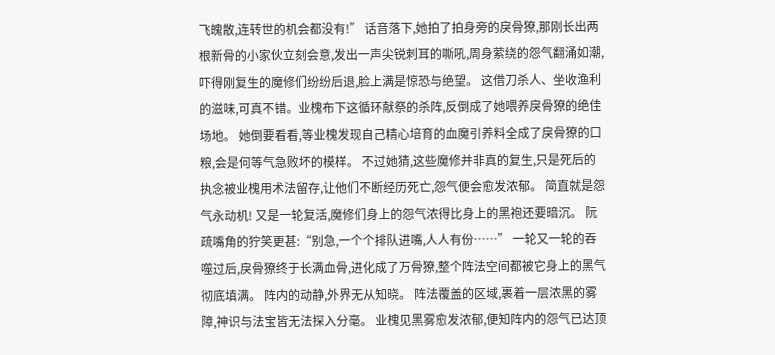飞魄散,连转世的机会都没有!” 话音落下,她拍了拍身旁的戾骨獠,那刚长出两根新骨的小家伙立刻会意,发出一声尖锐刺耳的嘶吼,周身萦绕的怨气翻涌如潮,吓得刚复生的魔修们纷纷后退,脸上满是惊恐与绝望。 这借刀杀人、坐收渔利的滋味,可真不错。业槐布下这循环献祭的杀阵,反倒成了她喂养戾骨獠的绝佳场地。 她倒要看看,等业槐发现自己精心培育的血魔引养料全成了戾骨獠的口粮,会是何等气急败坏的模样。 不过她猜,这些魔修并非真的复生,只是死后的执念被业槐用术法留存,让他们不断经历死亡,怨气便会愈发浓郁。 简直就是怨气永动机! 又是一轮复活,魔修们身上的怨气浓得比身上的黑袍还要暗沉。 阮疏嘴角的狞笑更甚:“别急,一个个排队进嘴,人人有份……” 一轮又一轮的吞噬过后,戾骨獠终于长满血骨,进化成了万骨獠,整个阵法空间都被它身上的黑气彻底填满。 阵内的动静,外界无从知晓。 阵法覆盖的区域,裹着一层浓黑的雾障,神识与法宝皆无法探入分毫。 业槐见黑雾愈发浓郁,便知阵内的怨气已达顶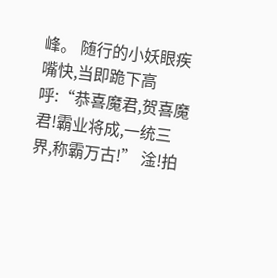峰。 随行的小妖眼疾嘴快,当即跪下高呼:“恭喜魔君,贺喜魔君!霸业将成,一统三界,称霸万古!” 淦!拍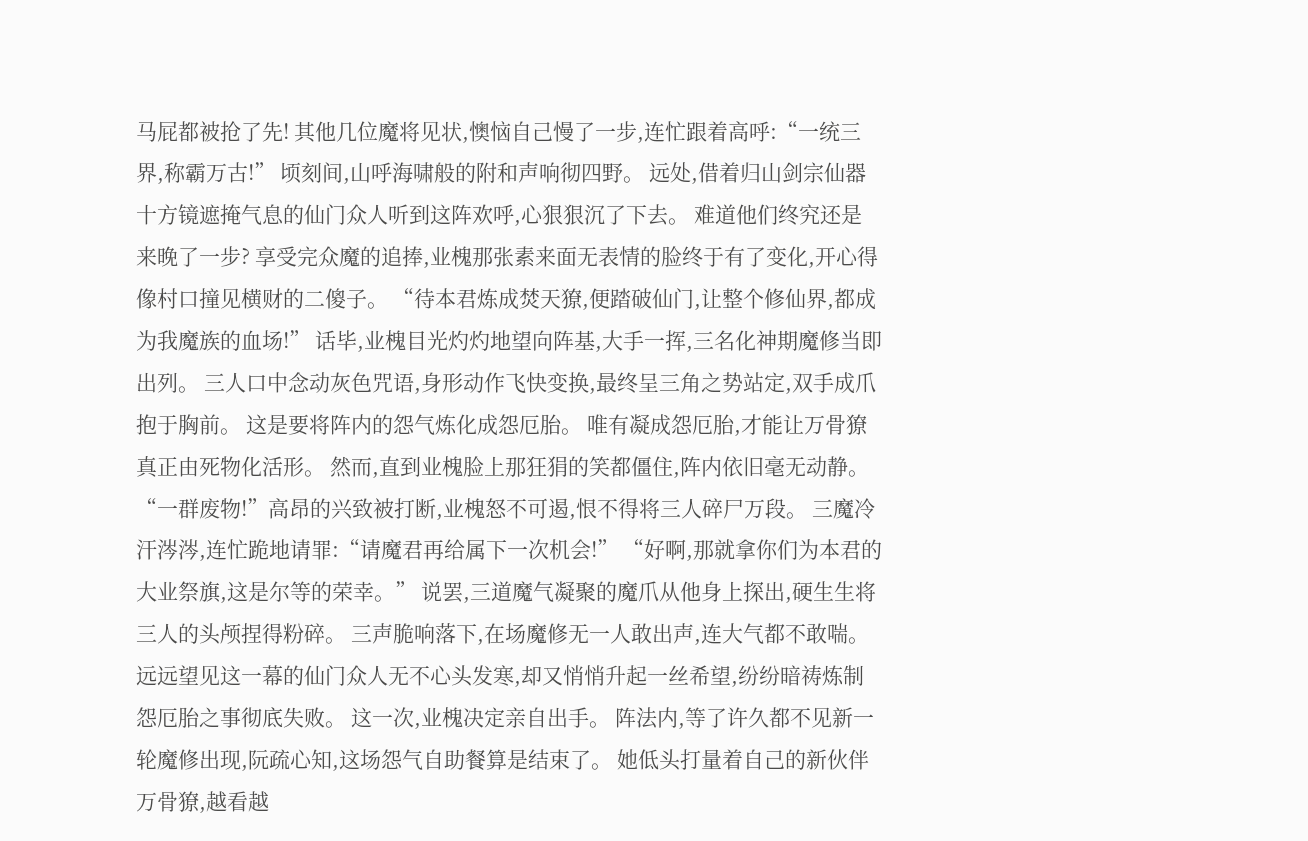马屁都被抢了先! 其他几位魔将见状,懊恼自己慢了一步,连忙跟着高呼:“一统三界,称霸万古!” 顷刻间,山呼海啸般的附和声响彻四野。 远处,借着归山剑宗仙器十方镜遮掩气息的仙门众人听到这阵欢呼,心狠狠沉了下去。 难道他们终究还是来晚了一步? 享受完众魔的追捧,业槐那张素来面无表情的脸终于有了变化,开心得像村口撞见横财的二傻子。 “待本君炼成焚天獠,便踏破仙门,让整个修仙界,都成为我魔族的血场!” 话毕,业槐目光灼灼地望向阵基,大手一挥,三名化神期魔修当即出列。 三人口中念动灰色咒语,身形动作飞快变换,最终呈三角之势站定,双手成爪抱于胸前。 这是要将阵内的怨气炼化成怨厄胎。 唯有凝成怨厄胎,才能让万骨獠真正由死物化活形。 然而,直到业槐脸上那狂狷的笑都僵住,阵内依旧毫无动静。 “一群废物!”高昂的兴致被打断,业槐怒不可遏,恨不得将三人碎尸万段。 三魔冷汗涔涔,连忙跪地请罪:“请魔君再给属下一次机会!” “好啊,那就拿你们为本君的大业祭旗,这是尔等的荣幸。” 说罢,三道魔气凝聚的魔爪从他身上探出,硬生生将三人的头颅捏得粉碎。 三声脆响落下,在场魔修无一人敢出声,连大气都不敢喘。 远远望见这一幕的仙门众人无不心头发寒,却又悄悄升起一丝希望,纷纷暗祷炼制怨厄胎之事彻底失败。 这一次,业槐决定亲自出手。 阵法内,等了许久都不见新一轮魔修出现,阮疏心知,这场怨气自助餐算是结束了。 她低头打量着自己的新伙伴万骨獠,越看越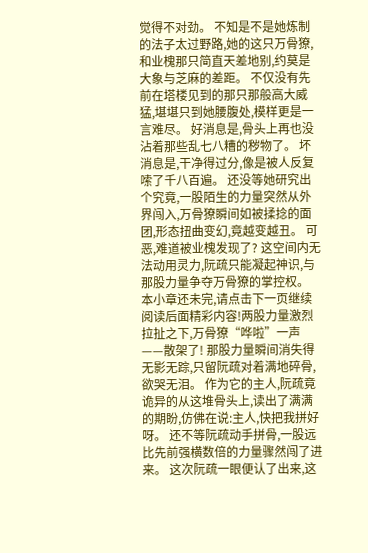觉得不对劲。 不知是不是她炼制的法子太过野路,她的这只万骨獠,和业槐那只简直天差地别,约莫是大象与芝麻的差距。 不仅没有先前在塔楼见到的那只那般高大威猛,堪堪只到她腰腹处,模样更是一言难尽。 好消息是,骨头上再也没沾着那些乱七八糟的秽物了。 坏消息是,干净得过分,像是被人反复嗦了千八百遍。 还没等她研究出个究竟,一股陌生的力量突然从外界闯入,万骨獠瞬间如被揉捻的面团,形态扭曲变幻,竟越变越丑。 可恶,难道被业槐发现了? 这空间内无法动用灵力,阮疏只能凝起神识,与那股力量争夺万骨獠的掌控权。 本小章还未完,请点击下一页继续阅读后面精彩内容!两股力量激烈拉扯之下,万骨獠“哗啦”一声——散架了! 那股力量瞬间消失得无影无踪,只留阮疏对着满地碎骨,欲哭无泪。 作为它的主人,阮疏竟诡异的从这堆骨头上,读出了满满的期盼,仿佛在说:主人,快把我拼好呀。 还不等阮疏动手拼骨,一股远比先前强横数倍的力量骤然闯了进来。 这次阮疏一眼便认了出来,这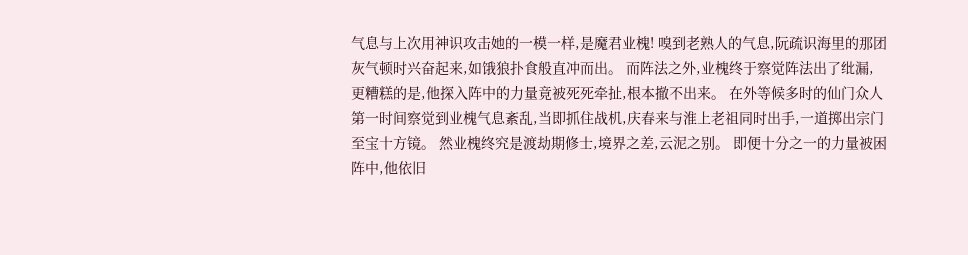气息与上次用神识攻击她的一模一样,是魔君业槐! 嗅到老熟人的气息,阮疏识海里的那团灰气顿时兴奋起来,如饿狼扑食般直冲而出。 而阵法之外,业槐终于察觉阵法出了纰漏,更糟糕的是,他探入阵中的力量竟被死死牵扯,根本撤不出来。 在外等候多时的仙门众人第一时间察觉到业槐气息紊乱,当即抓住战机,庆春来与淮上老祖同时出手,一道掷出宗门至宝十方镜。 然业槐终究是渡劫期修士,境界之差,云泥之别。 即便十分之一的力量被困阵中,他依旧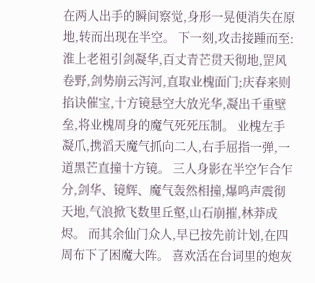在两人出手的瞬间察觉,身形一晃便消失在原地,转而出现在半空。 下一刻,攻击接踵而至:淮上老祖引剑凝华,百丈青芒贯天彻地,罡风卷野,剑势崩云泻河,直取业槐面门;庆春来则掐诀催宝,十方镜悬空大放光华,凝出千重壁垒,将业槐周身的魔气死死压制。 业槐左手凝爪,携滔天魔气抓向二人,右手屈指一弹,一道黑芒直撞十方镜。 三人身影在半空乍合乍分,剑华、镜辉、魔气轰然相撞,爆鸣声震彻天地,气浪掀飞数里丘壑,山石崩摧,林莽成烬。 而其余仙门众人,早已按先前计划,在四周布下了困魔大阵。 喜欢活在台词里的炮灰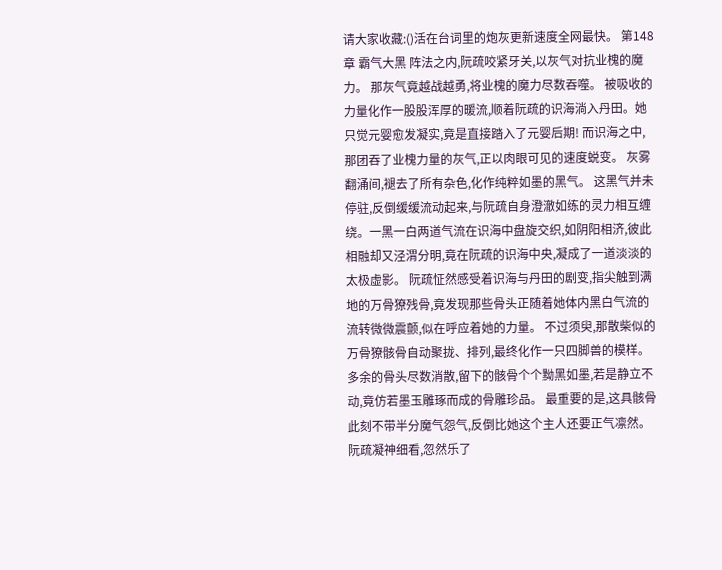请大家收藏:()活在台词里的炮灰更新速度全网最快。 第148章 霸气大黑 阵法之内,阮疏咬紧牙关,以灰气对抗业槐的魔力。 那灰气竟越战越勇,将业槐的魔力尽数吞噬。 被吸收的力量化作一股股浑厚的暖流,顺着阮疏的识海淌入丹田。她只觉元婴愈发凝实,竟是直接踏入了元婴后期! 而识海之中,那团吞了业槐力量的灰气,正以肉眼可见的速度蜕变。 灰雾翻涌间,褪去了所有杂色,化作纯粹如墨的黑气。 这黑气并未停驻,反倒缓缓流动起来,与阮疏自身澄澈如练的灵力相互缠绕。一黑一白两道气流在识海中盘旋交织,如阴阳相济,彼此相融却又泾渭分明,竟在阮疏的识海中央,凝成了一道淡淡的太极虚影。 阮疏怔然感受着识海与丹田的剧变,指尖触到满地的万骨獠残骨,竟发现那些骨头正随着她体内黑白气流的流转微微震颤,似在呼应着她的力量。 不过须臾,那散柴似的万骨獠骸骨自动聚拢、排列,最终化作一只四脚兽的模样。 多余的骨头尽数消散,留下的骸骨个个黝黑如墨,若是静立不动,竟仿若墨玉雕琢而成的骨雕珍品。 最重要的是,这具骸骨此刻不带半分魔气怨气,反倒比她这个主人还要正气凛然。 阮疏凝神细看,忽然乐了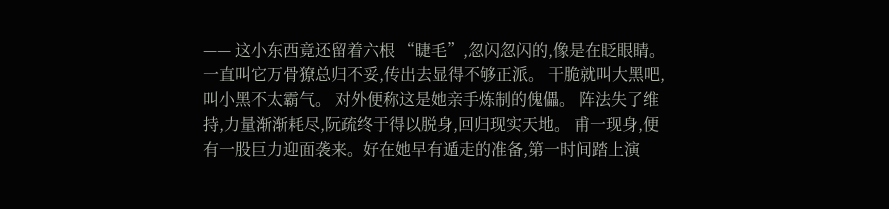—— 这小东西竟还留着六根 “睫毛”,忽闪忽闪的,像是在眨眼睛。 一直叫它万骨獠总归不妥,传出去显得不够正派。 干脆就叫大黑吧,叫小黑不太霸气。 对外便称这是她亲手炼制的傀儡。 阵法失了维持,力量渐渐耗尽,阮疏终于得以脱身,回归现实天地。 甫一现身,便有一股巨力迎面袭来。好在她早有遁走的准备,第一时间踏上演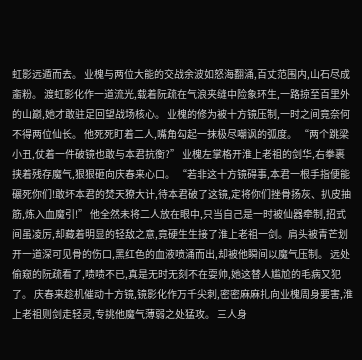虹影远遁而去。 业槐与两位大能的交战余波如怒海翻涌,百丈范围内,山石尽成齑粉。 渡虹影化作一道流光,载着阮疏在气浪夹缝中险象环生,一路掠至百里外的山巅,她才敢驻足回望战场核心。 业槐的修为被十方镜压制,一时之间竟奈何不得两位仙长。 他死死盯着二人,嘴角勾起一抹极尽嘲讽的弧度。 “两个跳梁小丑,仗着一件破镜也敢与本君抗衡?” 业槐左掌格开淮上老祖的剑华,右拳裹挟着残存魔气,狠狠砸向庆春来心口。 “若非这十方镜碍事,本君一根手指便能碾死你们!敢坏本君的焚天獠大计,待本君破了这镜,定将你们挫骨扬灰、扒皮抽筋,炼入血魔引!” 他全然未将二人放在眼中,只当自己是一时被仙器牵制,招式间虽凌厉,却藏着明显的轻敌之意,竟硬生生接了淮上老祖一剑。肩头被青芒划开一道深可见骨的伤口,黑红色的血液喷涌而出,却被他瞬间以魔气压制。 远处偷窥的阮疏看了,啧啧不已,真是无时无刻不在耍帅,她这替人尴尬的毛病又犯了。 庆春来趁机催动十方镜,镜影化作万千尖刺,密密麻麻扎向业槐周身要害,淮上老祖则剑走轻灵,专挑他魔气薄弱之处猛攻。 三人身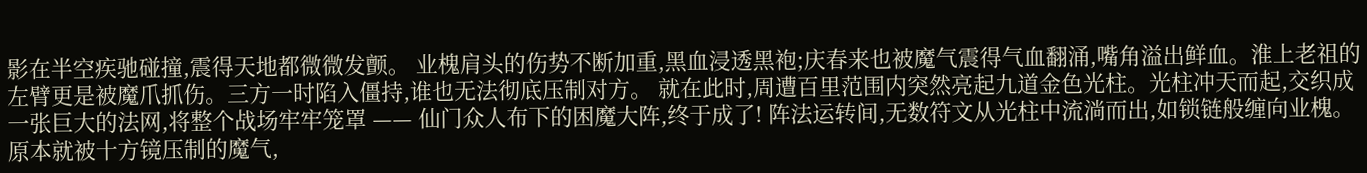影在半空疾驰碰撞,震得天地都微微发颤。 业槐肩头的伤势不断加重,黑血浸透黑袍;庆春来也被魔气震得气血翻涌,嘴角溢出鲜血。淮上老祖的左臂更是被魔爪抓伤。三方一时陷入僵持,谁也无法彻底压制对方。 就在此时,周遭百里范围内突然亮起九道金色光柱。光柱冲天而起,交织成一张巨大的法网,将整个战场牢牢笼罩 —— 仙门众人布下的困魔大阵,终于成了! 阵法运转间,无数符文从光柱中流淌而出,如锁链般缠向业槐。原本就被十方镜压制的魔气,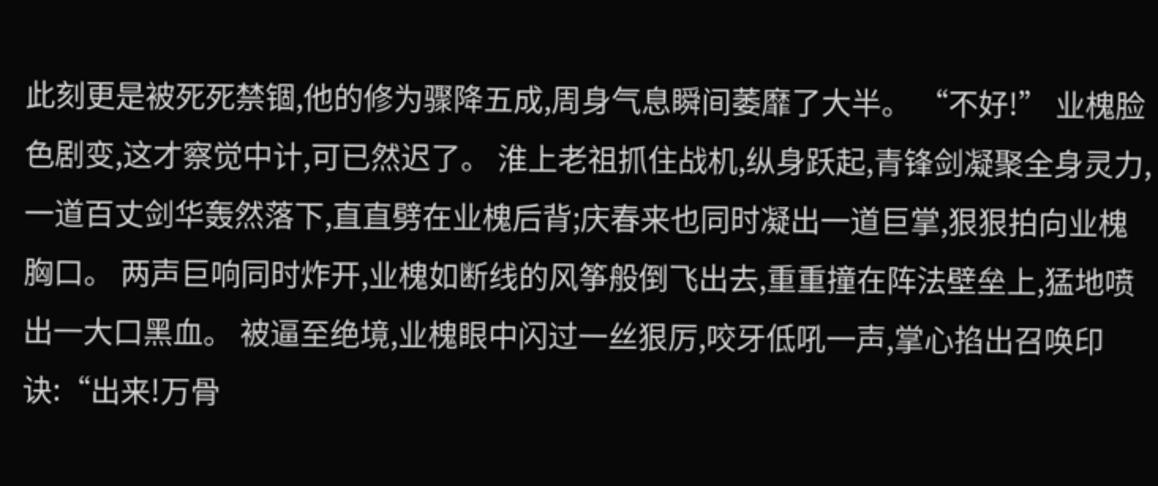此刻更是被死死禁锢,他的修为骤降五成,周身气息瞬间萎靡了大半。 “不好!” 业槐脸色剧变,这才察觉中计,可已然迟了。 淮上老祖抓住战机,纵身跃起,青锋剑凝聚全身灵力,一道百丈剑华轰然落下,直直劈在业槐后背;庆春来也同时凝出一道巨掌,狠狠拍向业槐胸口。 两声巨响同时炸开,业槐如断线的风筝般倒飞出去,重重撞在阵法壁垒上,猛地喷出一大口黑血。 被逼至绝境,业槐眼中闪过一丝狠厉,咬牙低吼一声,掌心掐出召唤印诀:“出来!万骨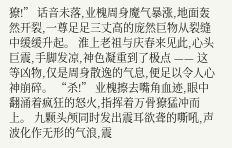獠!” 话音未落,业槐周身魔气暴涨,地面轰然开裂,一尊足足三丈高的庞然巨物从裂缝中缓缓升起。 淮上老祖与庆春来见此,心头巨震,手脚发凉,神色凝重到了极点 —— 这等凶物,仅是周身散逸的气息,便足以令人心神崩碎。 “杀!” 业槐擦去嘴角血迹,眼中翻涌着疯狂的怒火,指挥着万骨獠猛冲而上。 九颗头颅同时发出震耳欲聋的嘶吼,声波化作无形的气浪,震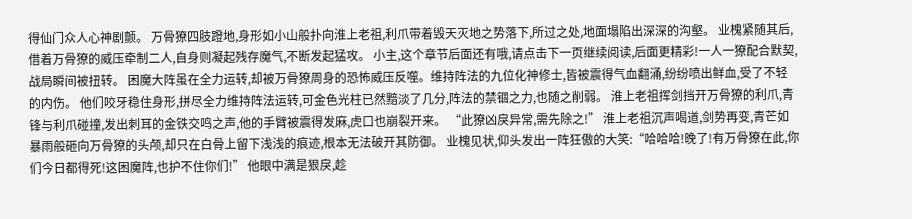得仙门众人心神剧颤。 万骨獠四肢蹬地,身形如小山般扑向淮上老祖,利爪带着毁天灭地之势落下,所过之处,地面塌陷出深深的沟壑。 业槐紧随其后,借着万骨獠的威压牵制二人,自身则凝起残存魔气,不断发起猛攻。 小主,这个章节后面还有哦,请点击下一页继续阅读,后面更精彩!一人一獠配合默契,战局瞬间被扭转。 困魔大阵虽在全力运转,却被万骨獠周身的恐怖威压反噬。维持阵法的九位化神修士,皆被震得气血翻涌,纷纷喷出鲜血,受了不轻的内伤。 他们咬牙稳住身形,拼尽全力维持阵法运转,可金色光柱已然黯淡了几分,阵法的禁锢之力,也随之削弱。 淮上老祖挥剑挡开万骨獠的利爪,青锋与利爪碰撞,发出刺耳的金铁交鸣之声,他的手臂被震得发麻,虎口也崩裂开来。 “此獠凶戾异常,需先除之!” 淮上老祖沉声喝道,剑势再变,青芒如暴雨般砸向万骨獠的头颅,却只在白骨上留下浅浅的痕迹,根本无法破开其防御。 业槐见状,仰头发出一阵狂傲的大笑:“哈哈哈!晚了!有万骨獠在此,你们今日都得死!这困魔阵,也护不住你们!” 他眼中满是狠戾,趁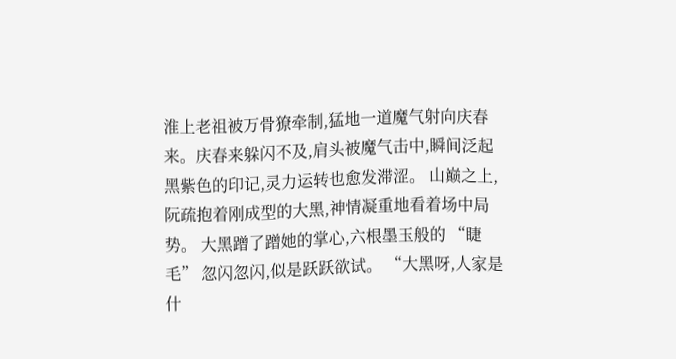淮上老祖被万骨獠牵制,猛地一道魔气射向庆春来。庆春来躲闪不及,肩头被魔气击中,瞬间泛起黑紫色的印记,灵力运转也愈发滞涩。 山巅之上,阮疏抱着刚成型的大黑,神情凝重地看着场中局势。 大黑蹭了蹭她的掌心,六根墨玉般的 “睫毛” 忽闪忽闪,似是跃跃欲试。 “大黑呀,人家是什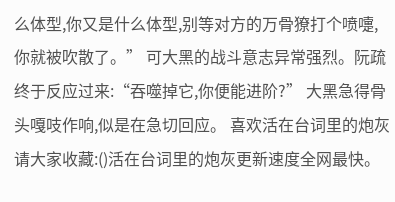么体型,你又是什么体型,别等对方的万骨獠打个喷嚏,你就被吹散了。” 可大黑的战斗意志异常强烈。阮疏终于反应过来:“吞噬掉它,你便能进阶?” 大黑急得骨头嘎吱作响,似是在急切回应。 喜欢活在台词里的炮灰请大家收藏:()活在台词里的炮灰更新速度全网最快。